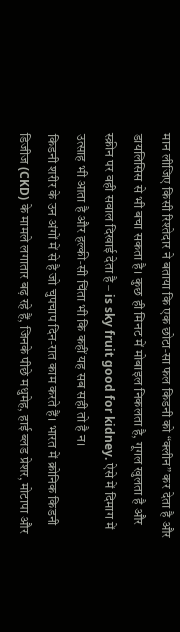मान लीजिए किसी रिश्तेदार ने बताया कि एक छोटा‑सा फल किडनी को “क्लीन” कर देता है और डायलिसिस से भी बचा सकता है। कुछ ही मिनट में मोबाइल निकलता है, गूगल खुलता है और स्क्रीन पर वही सवाल दिखाई देता है – is sky fruit good for kidney. ऐसे में दिमाग में उत्साह भी आता है और हल्की‑सी चिंता भी कि कहीं यह सब सही तो है न।
किडनी शरीर के उन अंगों में से है जो चुपचाप दिन‑रात काम करते हैं। भारत में क्रोनिक किडनी डिजीज (CKD) के मामले लगातार बढ़ रहे हैं, जिनके पीछे मधुमेह, हाई ब्लड प्रेशर, मोटापा और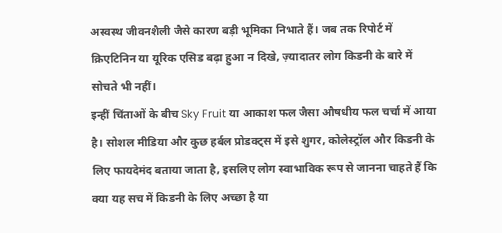अस्वस्थ जीवनशैली जैसे कारण बड़ी भूमिका निभाते हैं। जब तक रिपोर्ट में क्रिएटिनिन या यूरिक एसिड बढ़ा हुआ न दिखे, ज़्यादातर लोग किडनी के बारे में सोचते भी नहीं।
इन्हीं चिंताओं के बीच Sky Fruit या आकाश फल जैसा औषधीय फल चर्चा में आया है। सोशल मीडिया और कुछ हर्बल प्रोडक्ट्स में इसे शुगर, कोलेस्ट्रॉल और किडनी के लिए फायदेमंद बताया जाता है, इसलिए लोग स्वाभाविक रूप से जानना चाहते हैं कि क्या यह सच में किडनी के लिए अच्छा है या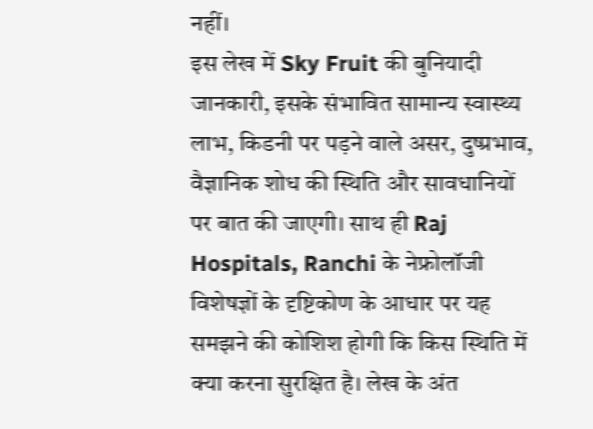नहीं।
इस लेख में Sky Fruit की बुनियादी जानकारी, इसके संभावित सामान्य स्वास्थ्य लाभ, किडनी पर पड़ने वाले असर, दुष्प्रभाव, वैज्ञानिक शोध की स्थिति और सावधानियों पर बात की जाएगी। साथ ही Raj Hospitals, Ranchi के नेफ्रोलॉजी विशेषज्ञों के दृष्टिकोण के आधार पर यह समझने की कोशिश होगी कि किस स्थिति में क्या करना सुरक्षित है। लेख के अंत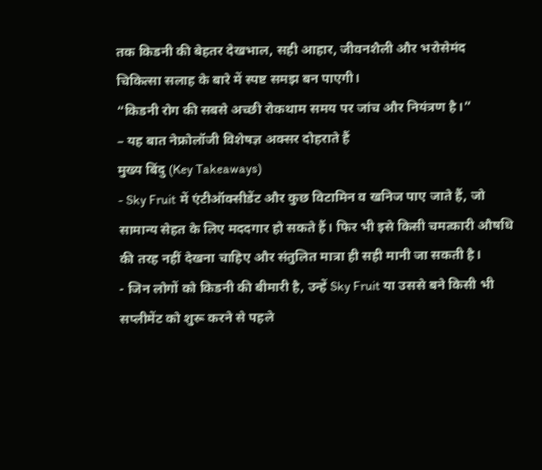तक किडनी की बेहतर देखभाल, सही आहार, जीवनशैली और भरोसेमंद चिकित्सा सलाह के बारे में स्पष्ट समझ बन पाएगी।
“किडनी रोग की सबसे अच्छी रोकथाम समय पर जांच और नियंत्रण है।”
– यह बात नेफ्रोलॉजी विशेषज्ञ अक्सर दोहराते हैं
मुख्य बिंदु (Key Takeaways)
- Sky Fruit में एंटीऑक्सीडेंट और कुछ विटामिन व खनिज पाए जाते हैं, जो सामान्य सेहत के लिए मददगार हो सकते हैं। फिर भी इसे किसी चमत्कारी औषधि की तरह नहीं देखना चाहिए और संतुलित मात्रा ही सही मानी जा सकती है।
- जिन लोगों को किडनी की बीमारी है, उन्हें Sky Fruit या उससे बने किसी भी सप्लीमेंट को शुरू करने से पहले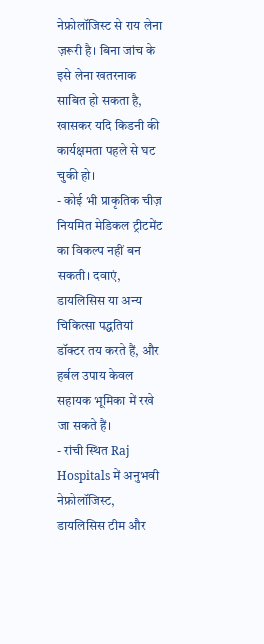नेफ्रोलॉजिस्ट से राय लेना ज़रूरी है। बिना जांच के इसे लेना खतरनाक साबित हो सकता है, खासकर यदि किडनी की कार्यक्षमता पहले से घट चुकी हो।
- कोई भी प्राकृतिक चीज़ नियमित मेडिकल ट्रीटमेंट का विकल्प नहीं बन सकती। दवाएं, डायलिसिस या अन्य चिकित्सा पद्धतियां डॉक्टर तय करते हैं, और हर्बल उपाय केवल सहायक भूमिका में रखे जा सकते हैं।
- रांची स्थित Raj Hospitals में अनुभवी नेफ्रोलॉजिस्ट, डायलिसिस टीम और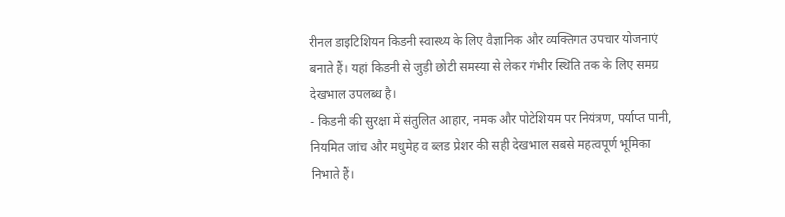रीनल डाइटिशियन किडनी स्वास्थ्य के लिए वैज्ञानिक और व्यक्तिगत उपचार योजनाएं बनाते हैं। यहां किडनी से जुड़ी छोटी समस्या से लेकर गंभीर स्थिति तक के लिए समग्र देखभाल उपलब्ध है।
- किडनी की सुरक्षा में संतुलित आहार, नमक और पोटेशियम पर नियंत्रण, पर्याप्त पानी, नियमित जांच और मधुमेह व ब्लड प्रेशर की सही देखभाल सबसे महत्वपूर्ण भूमिका निभाते हैं।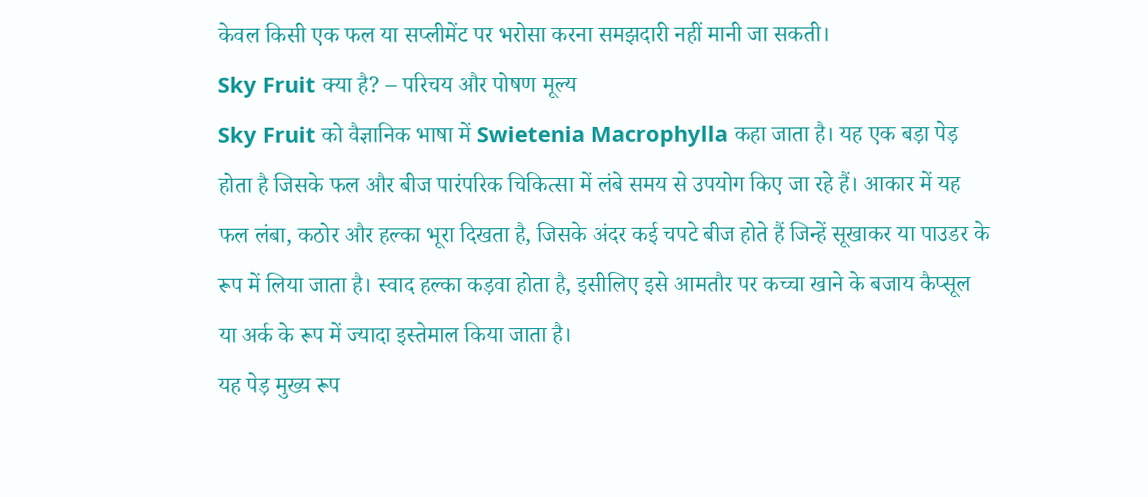केवल किसी एक फल या सप्लीमेंट पर भरोसा करना समझदारी नहीं मानी जा सकती।
Sky Fruit क्या है? – परिचय और पोषण मूल्य
Sky Fruit को वैज्ञानिक भाषा में Swietenia Macrophylla कहा जाता है। यह एक बड़ा पेड़ होता है जिसके फल और बीज पारंपरिक चिकित्सा में लंबे समय से उपयोग किए जा रहे हैं। आकार में यह फल लंबा, कठोर और हल्का भूरा दिखता है, जिसके अंदर कई चपटे बीज होते हैं जिन्हें सूखाकर या पाउडर के रूप में लिया जाता है। स्वाद हल्का कड़वा होता है, इसीलिए इसे आमतौर पर कच्चा खाने के बजाय कैप्सूल या अर्क के रूप में ज्यादा इस्तेमाल किया जाता है।
यह पेड़ मुख्य रूप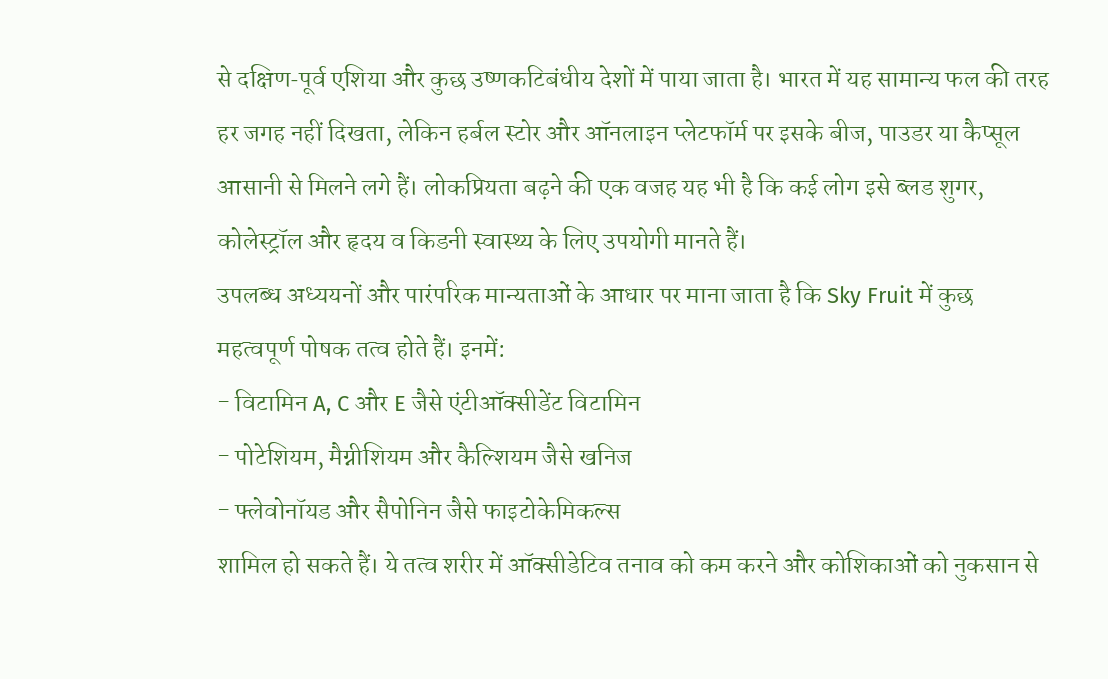से दक्षिण‑पूर्व एशिया और कुछ उष्णकटिबंधीय देशों में पाया जाता है। भारत में यह सामान्य फल की तरह हर जगह नहीं दिखता, लेकिन हर्बल स्टोर और ऑनलाइन प्लेटफॉर्म पर इसके बीज, पाउडर या कैप्सूल आसानी से मिलने लगे हैं। लोकप्रियता बढ़ने की एक वजह यह भी है कि कई लोग इसे ब्लड शुगर, कोलेस्ट्रॉल और हृदय व किडनी स्वास्थ्य के लिए उपयोगी मानते हैं।
उपलब्ध अध्ययनों और पारंपरिक मान्यताओं के आधार पर माना जाता है कि Sky Fruit में कुछ महत्वपूर्ण पोषक तत्व होते हैं। इनमें:
- विटामिन A, C और E जैसे एंटीऑक्सीडेंट विटामिन
- पोटेशियम, मैग्नीशियम और कैल्शियम जैसे खनिज
- फ्लेवोनॉयड और सैपोनिन जैसे फाइटोकेमिकल्स
शामिल हो सकते हैं। ये तत्व शरीर में ऑक्सीडेटिव तनाव को कम करने और कोशिकाओं को नुकसान से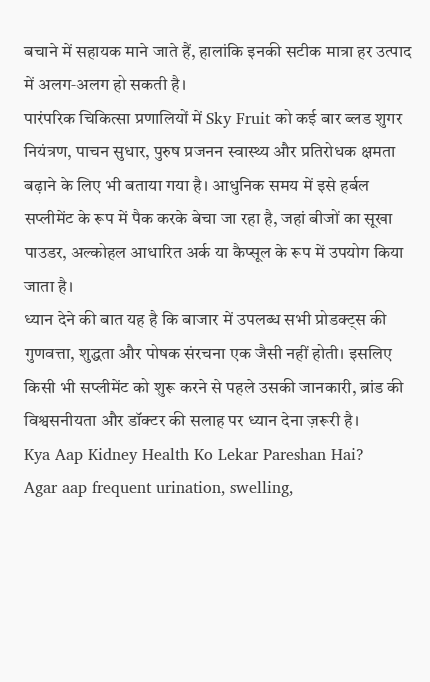बचाने में सहायक माने जाते हैं, हालांकि इनकी सटीक मात्रा हर उत्पाद में अलग‑अलग हो सकती है।
पारंपरिक चिकित्सा प्रणालियों में Sky Fruit को कई बार ब्लड शुगर नियंत्रण, पाचन सुधार, पुरुष प्रजनन स्वास्थ्य और प्रतिरोधक क्षमता बढ़ाने के लिए भी बताया गया है। आधुनिक समय में इसे हर्बल सप्लीमेंट के रूप में पैक करके बेचा जा रहा है, जहां बीजों का सूखा पाउडर, अल्कोहल आधारित अर्क या कैप्सूल के रूप में उपयोग किया जाता है।
ध्यान देने की बात यह है कि बाजार में उपलब्ध सभी प्रोडक्ट्स की गुणवत्ता, शुद्धता और पोषक संरचना एक जैसी नहीं होती। इसलिए किसी भी सप्लीमेंट को शुरू करने से पहले उसकी जानकारी, ब्रांड की विश्वसनीयता और डॉक्टर की सलाह पर ध्यान देना ज़रूरी है।
Kya Aap Kidney Health Ko Lekar Pareshan Hai?
Agar aap frequent urination, swelling,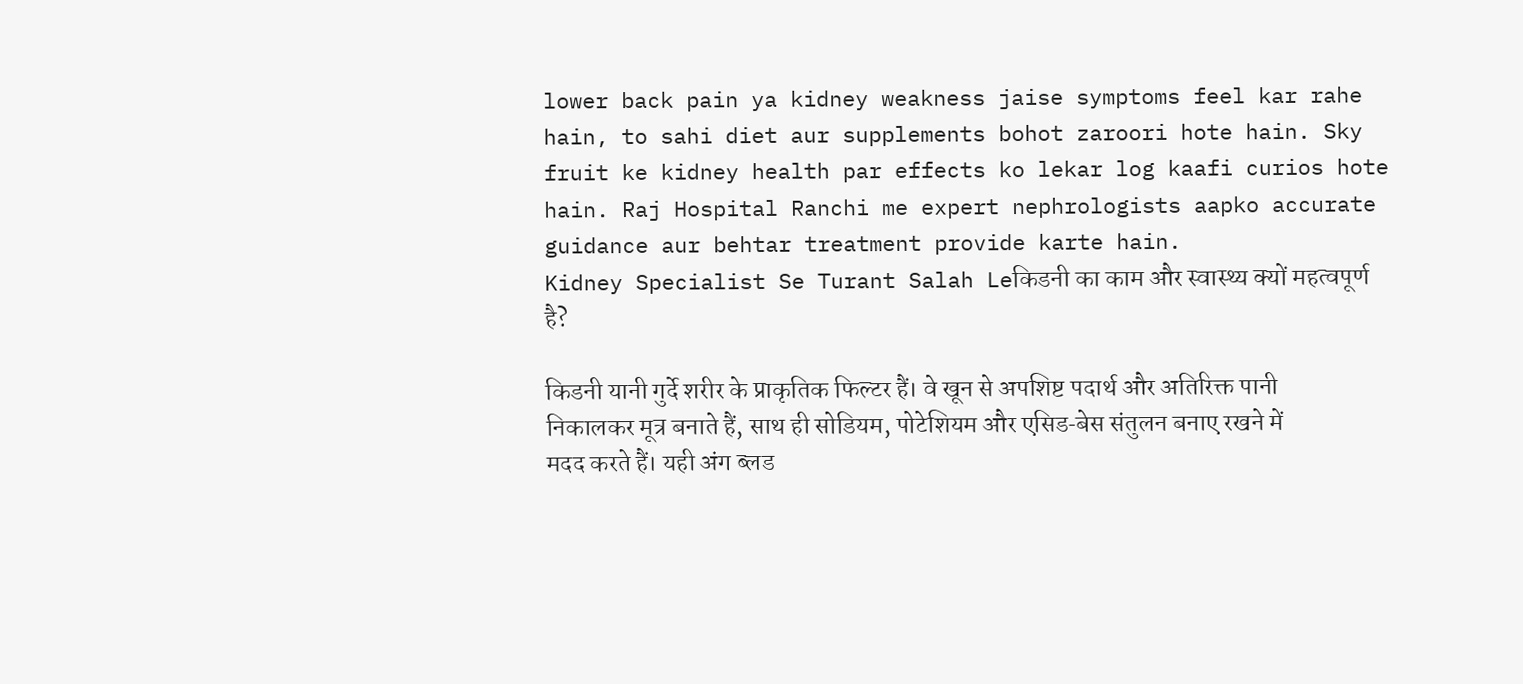lower back pain ya kidney weakness jaise symptoms feel kar rahe hain, to sahi diet aur supplements bohot zaroori hote hain. Sky fruit ke kidney health par effects ko lekar log kaafi curios hote hain. Raj Hospital Ranchi me expert nephrologists aapko accurate guidance aur behtar treatment provide karte hain.
Kidney Specialist Se Turant Salah Leकिडनी का काम और स्वास्थ्य क्यों महत्वपूर्ण है?

किडनी यानी गुर्दे शरीर के प्राकृतिक फिल्टर हैं। वे खून से अपशिष्ट पदार्थ और अतिरिक्त पानी निकालकर मूत्र बनाते हैं, साथ ही सोडियम, पोटेशियम और एसिड‑बेस संतुलन बनाए रखने में मदद करते हैं। यही अंग ब्लड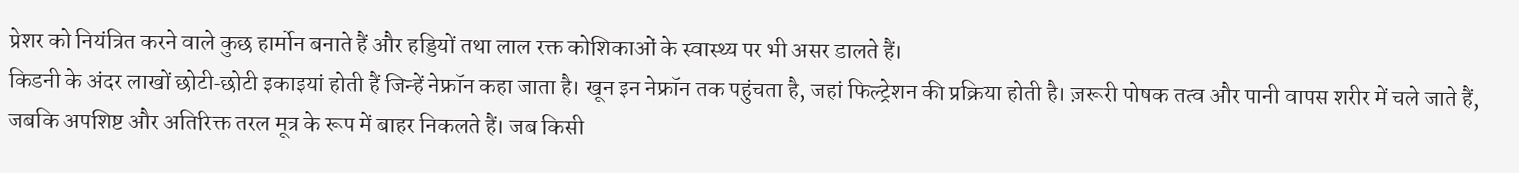प्रेशर को नियंत्रित करने वाले कुछ हार्मोन बनाते हैं और हड्डियों तथा लाल रक्त कोशिकाओं के स्वास्थ्य पर भी असर डालते हैं।
किडनी के अंदर लाखों छोटी‑छोटी इकाइयां होती हैं जिन्हें नेफ्रॉन कहा जाता है। खून इन नेफ्रॉन तक पहुंचता है, जहां फिल्ट्रेशन की प्रक्रिया होती है। ज़रूरी पोषक तत्व और पानी वापस शरीर में चले जाते हैं, जबकि अपशिष्ट और अतिरिक्त तरल मूत्र के रूप में बाहर निकलते हैं। जब किसी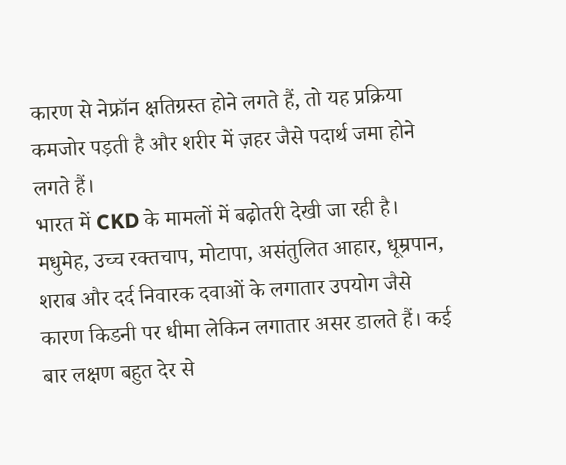कारण से नेफ्रॉन क्षतिग्रस्त होने लगते हैं, तो यह प्रक्रिया कमजोर पड़ती है और शरीर में ज़हर जैसे पदार्थ जमा होने लगते हैं।
भारत में CKD के मामलों में बढ़ोतरी देखी जा रही है। मधुमेह, उच्च रक्तचाप, मोटापा, असंतुलित आहार, धूम्रपान, शराब और दर्द निवारक दवाओं के लगातार उपयोग जैसे कारण किडनी पर धीमा लेकिन लगातार असर डालते हैं। कई बार लक्षण बहुत देर से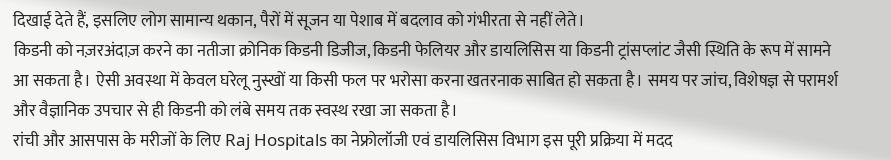दिखाई देते हैं, इसलिए लोग सामान्य थकान, पैरों में सूजन या पेशाब में बदलाव को गंभीरता से नहीं लेते।
किडनी को नज़रअंदाज़ करने का नतीजा क्रोनिक किडनी डिजीज, किडनी फेलियर और डायलिसिस या किडनी ट्रांसप्लांट जैसी स्थिति के रूप में सामने आ सकता है। ऐसी अवस्था में केवल घरेलू नुस्खों या किसी फल पर भरोसा करना खतरनाक साबित हो सकता है। समय पर जांच, विशेषज्ञ से परामर्श और वैज्ञानिक उपचार से ही किडनी को लंबे समय तक स्वस्थ रखा जा सकता है।
रांची और आसपास के मरीजों के लिए Raj Hospitals का नेफ्रोलॉजी एवं डायलिसिस विभाग इस पूरी प्रक्रिया में मदद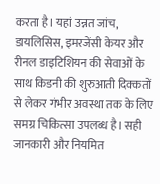करता है। यहां उन्नत जांच, डायलिसिस, इमरजेंसी केयर और रीनल डाइटिशियन की सेवाओं के साथ किडनी की शुरुआती दिक्कतों से लेकर गंभीर अवस्था तक के लिए समग्र चिकित्सा उपलब्ध है। सही जानकारी और नियमित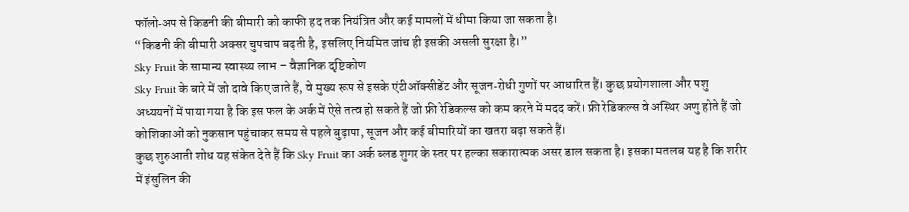फॉलो‑अप से किडनी की बीमारी को काफी हद तक नियंत्रित और कई मामलों में धीमा किया जा सकता है।
“किडनी की बीमारी अक्सर चुपचाप बढ़ती है, इसलिए नियमित जांच ही इसकी असली सुरक्षा है।”
Sky Fruit के सामान्य स्वास्थ्य लाभ – वैज्ञानिक दृष्टिकोण
Sky Fruit के बारे में जो दावे किए जाते हैं, वे मुख्य रूप से इसके एंटीऑक्सीडेंट और सूजन‑रोधी गुणों पर आधारित हैं। कुछ प्रयोगशाला और पशु अध्ययनों में पाया गया है कि इस फल के अर्क में ऐसे तत्व हो सकते हैं जो फ्री रेडिकल्स को कम करने में मदद करें। फ्री रेडिकल्स वे अस्थिर अणु होते हैं जो कोशिकाओं को नुकसान पहुंचाकर समय से पहले बुढ़ापा, सूजन और कई बीमारियों का खतरा बढ़ा सकते हैं।
कुछ शुरुआती शोध यह संकेत देते हैं कि Sky Fruit का अर्क ब्लड शुगर के स्तर पर हल्का सकारात्मक असर डाल सकता है। इसका मतलब यह है कि शरीर में इंसुलिन की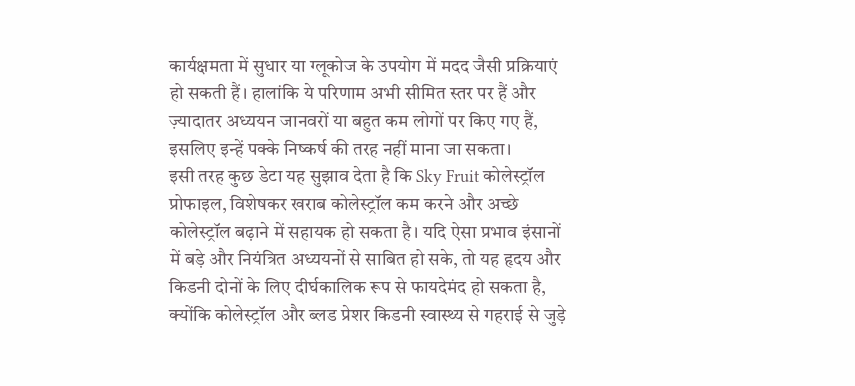कार्यक्षमता में सुधार या ग्लूकोज के उपयोग में मदद जैसी प्रक्रियाएं हो सकती हैं। हालांकि ये परिणाम अभी सीमित स्तर पर हैं और ज़्यादातर अध्ययन जानवरों या बहुत कम लोगों पर किए गए हैं, इसलिए इन्हें पक्के निष्कर्ष की तरह नहीं माना जा सकता।
इसी तरह कुछ डेटा यह सुझाव देता है कि Sky Fruit कोलेस्ट्रॉल प्रोफाइल, विशेषकर खराब कोलेस्ट्रॉल कम करने और अच्छे कोलेस्ट्रॉल बढ़ाने में सहायक हो सकता है। यदि ऐसा प्रभाव इंसानों में बड़े और नियंत्रित अध्ययनों से साबित हो सके, तो यह हृदय और किडनी दोनों के लिए दीर्घकालिक रूप से फायदेमंद हो सकता है, क्योंकि कोलेस्ट्रॉल और ब्लड प्रेशर किडनी स्वास्थ्य से गहराई से जुड़े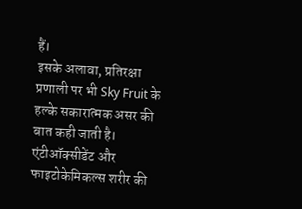हैं।
इसके अलावा, प्रतिरक्षा प्रणाली पर भी Sky Fruit के हल्के सकारात्मक असर की बात कही जाती है। एंटीऑक्सीडेंट और फाइटोकेमिकल्स शरीर की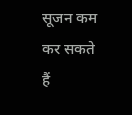सूजन कम कर सकते हैं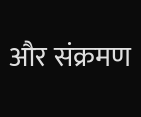और संक्रमण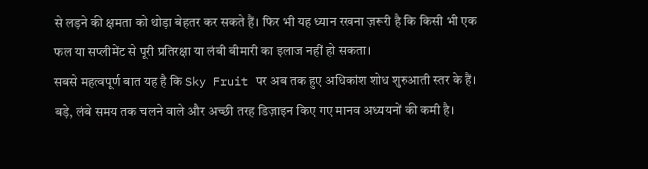से लड़ने की क्षमता को थोड़ा बेहतर कर सकते हैं। फिर भी यह ध्यान रखना ज़रूरी है कि किसी भी एक फल या सप्लीमेंट से पूरी प्रतिरक्षा या लंबी बीमारी का इलाज नहीं हो सकता।
सबसे महत्वपूर्ण बात यह है कि Sky Fruit पर अब तक हुए अधिकांश शोध शुरुआती स्तर के हैं। बड़े, लंबे समय तक चलने वाले और अच्छी तरह डिज़ाइन किए गए मानव अध्ययनों की कमी है।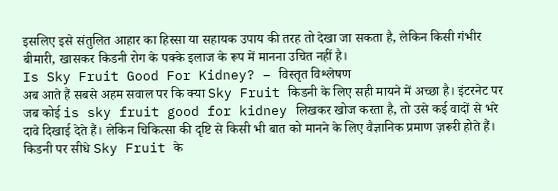इसलिए इसे संतुलित आहार का हिस्सा या सहायक उपाय की तरह तो देखा जा सकता है, लेकिन किसी गंभीर बीमारी, खासकर किडनी रोग के पक्के इलाज के रूप में मानना उचित नहीं है।
Is Sky Fruit Good For Kidney? – विस्तृत विश्लेषण
अब आते हैं सबसे अहम सवाल पर कि क्या Sky Fruit किडनी के लिए सही मायने में अच्छा है। इंटरनेट पर जब कोई is sky fruit good for kidney लिखकर खोज करता है, तो उसे कई वादों से भरे दावे दिखाई देते हैं। लेकिन चिकित्सा की दृष्टि से किसी भी बात को मानने के लिए वैज्ञानिक प्रमाण ज़रूरी होते हैं।
किडनी पर सीधे Sky Fruit के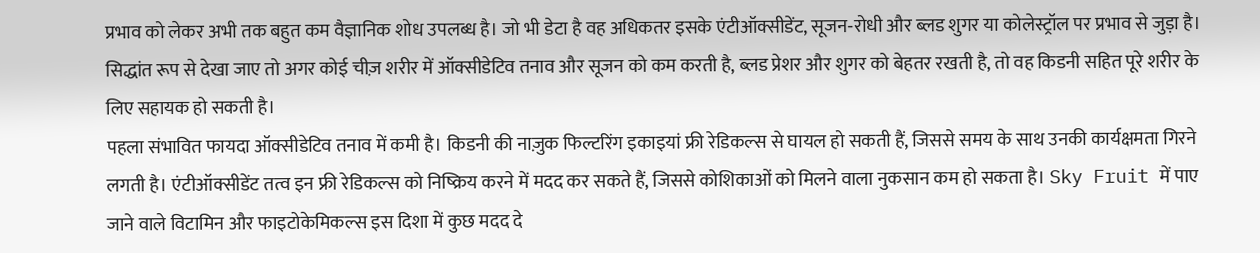प्रभाव को लेकर अभी तक बहुत कम वैज्ञानिक शोध उपलब्ध है। जो भी डेटा है वह अधिकतर इसके एंटीऑक्सीडेंट, सूजन‑रोधी और ब्लड शुगर या कोलेस्ट्रॉल पर प्रभाव से जुड़ा है। सिद्धांत रूप से देखा जाए तो अगर कोई चीज़ शरीर में ऑक्सीडेटिव तनाव और सूजन को कम करती है, ब्लड प्रेशर और शुगर को बेहतर रखती है, तो वह किडनी सहित पूरे शरीर के लिए सहायक हो सकती है।
पहला संभावित फायदा ऑक्सीडेटिव तनाव में कमी है। किडनी की नाज़ुक फिल्टरिंग इकाइयां फ्री रेडिकल्स से घायल हो सकती हैं, जिससे समय के साथ उनकी कार्यक्षमता गिरने लगती है। एंटीऑक्सीडेंट तत्व इन फ्री रेडिकल्स को निष्क्रिय करने में मदद कर सकते हैं, जिससे कोशिकाओं को मिलने वाला नुकसान कम हो सकता है। Sky Fruit में पाए जाने वाले विटामिन और फाइटोकेमिकल्स इस दिशा में कुछ मदद दे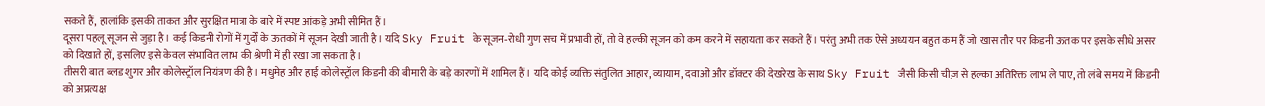सकते हैं, हालांकि इसकी ताकत और सुरक्षित मात्रा के बारे में स्पष्ट आंकड़े अभी सीमित हैं।
दूसरा पहलू सूजन से जुड़ा है। कई किडनी रोगों में गुर्दों के ऊतकों में सूजन देखी जाती है। यदि Sky Fruit के सूजन‑रोधी गुण सच में प्रभावी हों, तो वे हल्की सूजन को कम करने में सहायता कर सकते हैं। परंतु अभी तक ऐसे अध्ययन बहुत कम हैं जो खास तौर पर किडनी ऊतक पर इसके सीधे असर को दिखाते हों, इसलिए इसे केवल संभावित लाभ की श्रेणी में ही रखा जा सकता है।
तीसरी बात ब्लड शुगर और कोलेस्ट्रॉल नियंत्रण की है। मधुमेह और हाई कोलेस्ट्रॉल किडनी की बीमारी के बड़े कारणों में शामिल हैं। यदि कोई व्यक्ति संतुलित आहार, व्यायाम, दवाओं और डॉक्टर की देखरेख के साथ Sky Fruit जैसी किसी चीज़ से हल्का अतिरिक्त लाभ ले पाए, तो लंबे समय में किडनी को अप्रत्यक्ष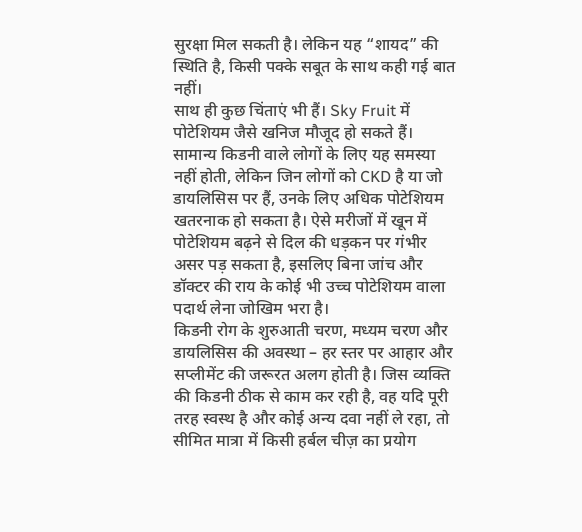सुरक्षा मिल सकती है। लेकिन यह “शायद” की स्थिति है, किसी पक्के सबूत के साथ कही गई बात नहीं।
साथ ही कुछ चिंताएं भी हैं। Sky Fruit में पोटेशियम जैसे खनिज मौजूद हो सकते हैं। सामान्य किडनी वाले लोगों के लिए यह समस्या नहीं होती, लेकिन जिन लोगों को CKD है या जो डायलिसिस पर हैं, उनके लिए अधिक पोटेशियम खतरनाक हो सकता है। ऐसे मरीजों में खून में पोटेशियम बढ़ने से दिल की धड़कन पर गंभीर असर पड़ सकता है, इसलिए बिना जांच और डॉक्टर की राय के कोई भी उच्च पोटेशियम वाला पदार्थ लेना जोखिम भरा है।
किडनी रोग के शुरुआती चरण, मध्यम चरण और डायलिसिस की अवस्था – हर स्तर पर आहार और सप्लीमेंट की जरूरत अलग होती है। जिस व्यक्ति की किडनी ठीक से काम कर रही है, वह यदि पूरी तरह स्वस्थ है और कोई अन्य दवा नहीं ले रहा, तो सीमित मात्रा में किसी हर्बल चीज़ का प्रयोग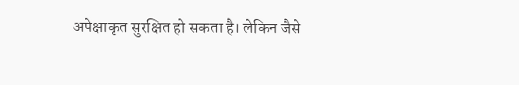अपेक्षाकृत सुरक्षित हो सकता है। लेकिन जैसे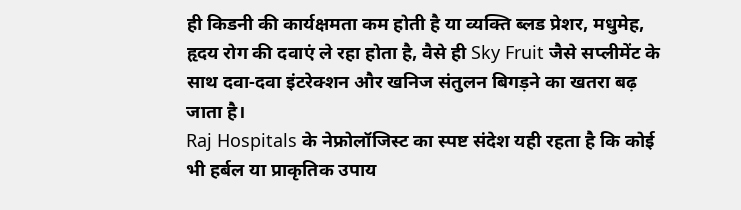ही किडनी की कार्यक्षमता कम होती है या व्यक्ति ब्लड प्रेशर, मधुमेह, हृदय रोग की दवाएं ले रहा होता है, वैसे ही Sky Fruit जैसे सप्लीमेंट के साथ दवा‑दवा इंटरेक्शन और खनिज संतुलन बिगड़ने का खतरा बढ़ जाता है।
Raj Hospitals के नेफ्रोलॉजिस्ट का स्पष्ट संदेश यही रहता है कि कोई भी हर्बल या प्राकृतिक उपाय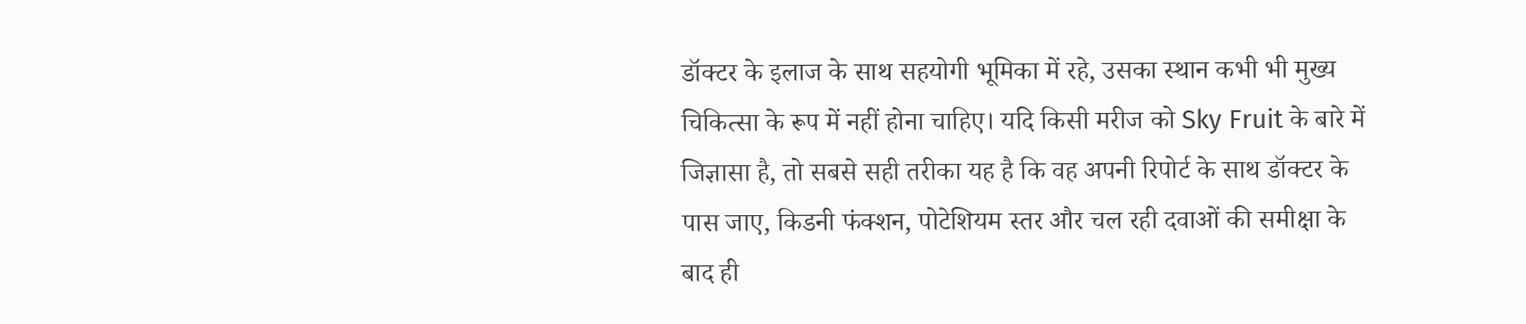डॉक्टर के इलाज के साथ सहयोगी भूमिका में रहे, उसका स्थान कभी भी मुख्य चिकित्सा के रूप में नहीं होना चाहिए। यदि किसी मरीज को Sky Fruit के बारे में जिज्ञासा है, तो सबसे सही तरीका यह है कि वह अपनी रिपोर्ट के साथ डॉक्टर के पास जाए, किडनी फंक्शन, पोटेशियम स्तर और चल रही दवाओं की समीक्षा के बाद ही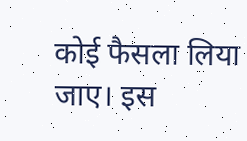कोई फैसला लिया जाए। इस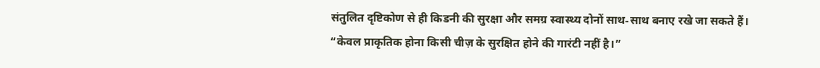संतुलित दृष्टिकोण से ही किडनी की सुरक्षा और समग्र स्वास्थ्य दोनों साथ‑साथ बनाए रखे जा सकते हैं।
“केवल प्राकृतिक होना किसी चीज़ के सुरक्षित होने की गारंटी नहीं है।”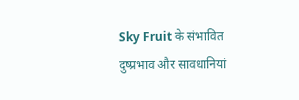Sky Fruit के संभावित दुष्प्रभाव और सावधानियां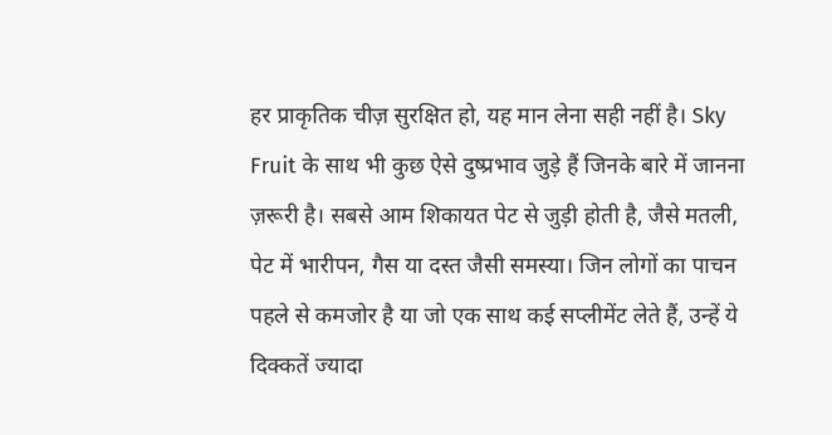हर प्राकृतिक चीज़ सुरक्षित हो, यह मान लेना सही नहीं है। Sky Fruit के साथ भी कुछ ऐसे दुष्प्रभाव जुड़े हैं जिनके बारे में जानना ज़रूरी है। सबसे आम शिकायत पेट से जुड़ी होती है, जैसे मतली, पेट में भारीपन, गैस या दस्त जैसी समस्या। जिन लोगों का पाचन पहले से कमजोर है या जो एक साथ कई सप्लीमेंट लेते हैं, उन्हें ये दिक्कतें ज्यादा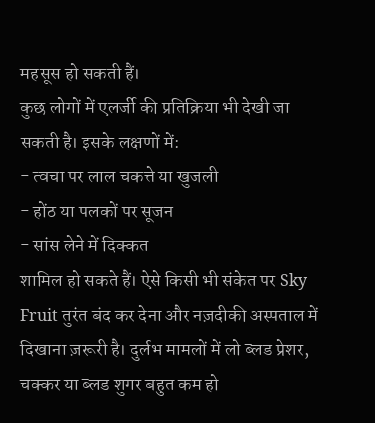महसूस हो सकती हैं।
कुछ लोगों में एलर्जी की प्रतिक्रिया भी देखी जा सकती है। इसके लक्षणों में:
- त्वचा पर लाल चकत्ते या खुजली
- होंठ या पलकों पर सूजन
- सांस लेने में दिक्कत
शामिल हो सकते हैं। ऐसे किसी भी संकेत पर Sky Fruit तुरंत बंद कर देना और नज़दीकी अस्पताल में दिखाना ज़रूरी है। दुर्लभ मामलों में लो ब्लड प्रेशर, चक्कर या ब्लड शुगर बहुत कम हो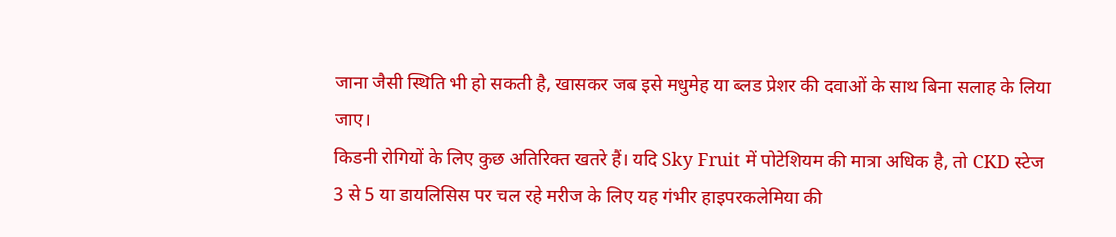जाना जैसी स्थिति भी हो सकती है, खासकर जब इसे मधुमेह या ब्लड प्रेशर की दवाओं के साथ बिना सलाह के लिया जाए।
किडनी रोगियों के लिए कुछ अतिरिक्त खतरे हैं। यदि Sky Fruit में पोटेशियम की मात्रा अधिक है, तो CKD स्टेज 3 से 5 या डायलिसिस पर चल रहे मरीज के लिए यह गंभीर हाइपरकलेमिया की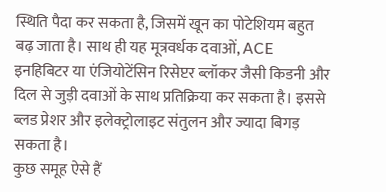स्थिति पैदा कर सकता है, जिसमें खून का पोटेशियम बहुत बढ़ जाता है। साथ ही यह मूत्रवर्धक दवाओं, ACE इनहिबिटर या एंजियोटेंसिन रिसेप्टर ब्लॉकर जैसी किडनी और दिल से जुड़ी दवाओं के साथ प्रतिक्रिया कर सकता है। इससे ब्लड प्रेशर और इलेक्ट्रोलाइट संतुलन और ज्यादा बिगड़ सकता है।
कुछ समूह ऐसे हैं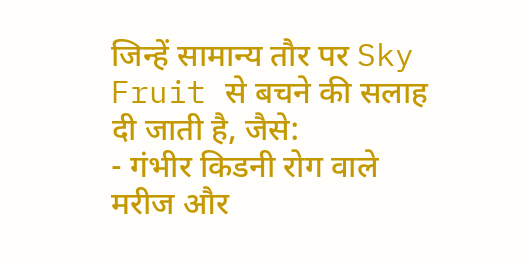जिन्हें सामान्य तौर पर Sky Fruit से बचने की सलाह दी जाती है, जैसे:
- गंभीर किडनी रोग वाले मरीज और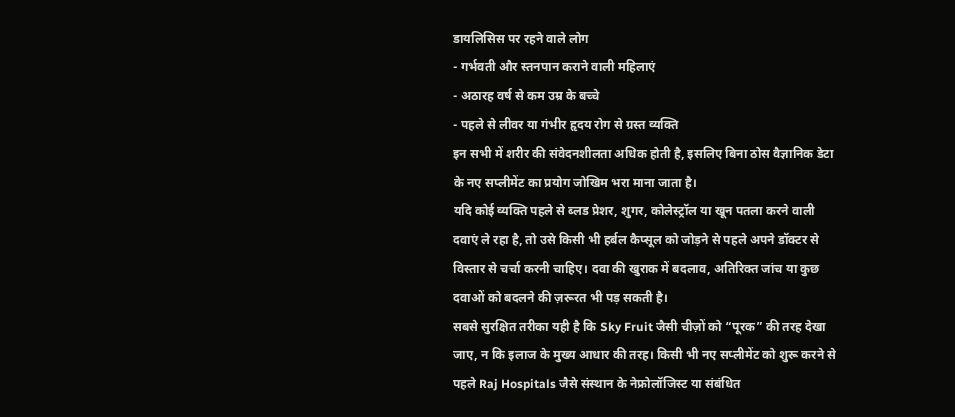डायलिसिस पर रहने वाले लोग
- गर्भवती और स्तनपान कराने वाली महिलाएं
- अठारह वर्ष से कम उम्र के बच्चे
- पहले से लीवर या गंभीर हृदय रोग से ग्रस्त व्यक्ति
इन सभी में शरीर की संवेदनशीलता अधिक होती है, इसलिए बिना ठोस वैज्ञानिक डेटा के नए सप्लीमेंट का प्रयोग जोखिम भरा माना जाता है।
यदि कोई व्यक्ति पहले से ब्लड प्रेशर, शुगर, कोलेस्ट्रॉल या खून पतला करने वाली दवाएं ले रहा है, तो उसे किसी भी हर्बल कैप्सूल को जोड़ने से पहले अपने डॉक्टर से विस्तार से चर्चा करनी चाहिए। दवा की खुराक में बदलाव, अतिरिक्त जांच या कुछ दवाओं को बदलने की ज़रूरत भी पड़ सकती है।
सबसे सुरक्षित तरीका यही है कि Sky Fruit जैसी चीज़ों को “पूरक” की तरह देखा जाए, न कि इलाज के मुख्य आधार की तरह। किसी भी नए सप्लीमेंट को शुरू करने से पहले Raj Hospitals जैसे संस्थान के नेफ्रोलॉजिस्ट या संबंधित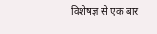विशेषज्ञ से एक बार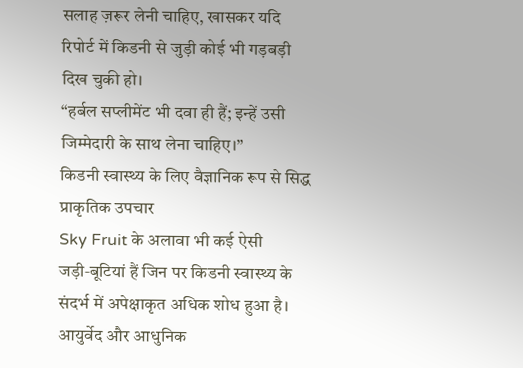सलाह ज़रूर लेनी चाहिए, खासकर यदि रिपोर्ट में किडनी से जुड़ी कोई भी गड़बड़ी दिख चुकी हो।
“हर्बल सप्लीमेंट भी दवा ही हैं; इन्हें उसी जिम्मेदारी के साथ लेना चाहिए।”
किडनी स्वास्थ्य के लिए वैज्ञानिक रूप से सिद्ध प्राकृतिक उपचार
Sky Fruit के अलावा भी कई ऐसी जड़ी‑बूटियां हैं जिन पर किडनी स्वास्थ्य के संदर्भ में अपेक्षाकृत अधिक शोध हुआ है। आयुर्वेद और आधुनिक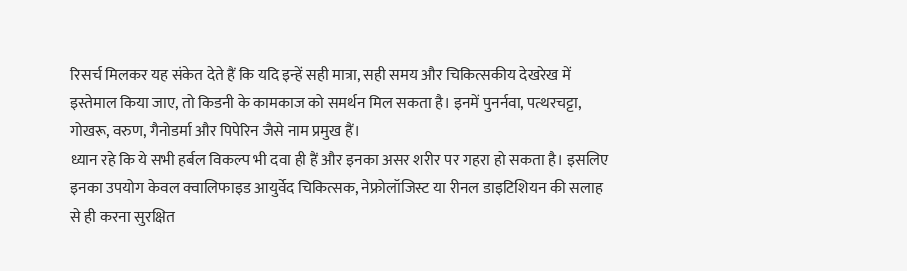रिसर्च मिलकर यह संकेत देते हैं कि यदि इन्हें सही मात्रा, सही समय और चिकित्सकीय देखरेख में इस्तेमाल किया जाए, तो किडनी के कामकाज को समर्थन मिल सकता है। इनमें पुनर्नवा, पत्थरचट्टा, गोखरू, वरुण, गैनोडर्मा और पिपेरिन जैसे नाम प्रमुख हैं।
ध्यान रहे कि ये सभी हर्बल विकल्प भी दवा ही हैं और इनका असर शरीर पर गहरा हो सकता है। इसलिए इनका उपयोग केवल क्वालिफाइड आयुर्वेद चिकित्सक, नेफ्रोलॉजिस्ट या रीनल डाइटिशियन की सलाह से ही करना सुरक्षित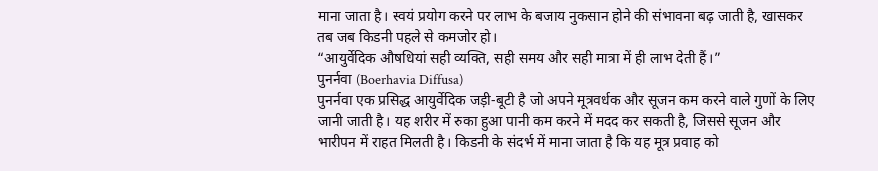माना जाता है। स्वयं प्रयोग करने पर लाभ के बजाय नुकसान होने की संभावना बढ़ जाती है, खासकर तब जब किडनी पहले से कमजोर हो।
“आयुर्वेदिक औषधियां सही व्यक्ति, सही समय और सही मात्रा में ही लाभ देती हैं।”
पुनर्नवा (Boerhavia Diffusa)
पुनर्नवा एक प्रसिद्ध आयुर्वेदिक जड़ी‑बूटी है जो अपने मूत्रवर्धक और सूजन कम करने वाले गुणों के लिए जानी जाती है। यह शरीर में रुका हुआ पानी कम करने में मदद कर सकती है, जिससे सूजन और भारीपन में राहत मिलती है। किडनी के संदर्भ में माना जाता है कि यह मूत्र प्रवाह को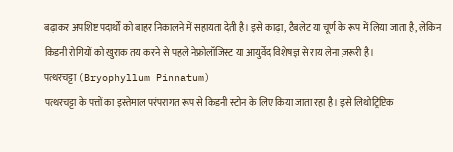बढ़ाकर अपशिष्ट पदार्थों को बाहर निकालने में सहायता देती है। इसे काढ़ा, टैबलेट या चूर्ण के रूप में लिया जाता है, लेकिन किडनी रोगियों को खुराक तय करने से पहले नेफ्रोलॉजिस्ट या आयुर्वेद विशेषज्ञ से राय लेना ज़रूरी है।
पत्थरचट्टा (Bryophyllum Pinnatum)
पत्थरचट्टा के पत्तों का इस्तेमाल परंपरागत रूप से किडनी स्टोन के लिए किया जाता रहा है। इसे लिथोट्रिप्टिक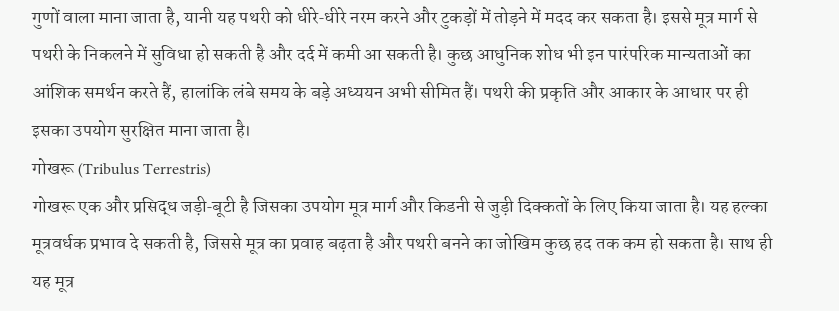गुणों वाला माना जाता है, यानी यह पथरी को धीरे‑धीरे नरम करने और टुकड़ों में तोड़ने में मदद कर सकता है। इससे मूत्र मार्ग से पथरी के निकलने में सुविधा हो सकती है और दर्द में कमी आ सकती है। कुछ आधुनिक शोध भी इन पारंपरिक मान्यताओं का आंशिक समर्थन करते हैं, हालांकि लंबे समय के बड़े अध्ययन अभी सीमित हैं। पथरी की प्रकृति और आकार के आधार पर ही इसका उपयोग सुरक्षित माना जाता है।
गोखरू (Tribulus Terrestris)
गोखरू एक और प्रसिद्ध जड़ी‑बूटी है जिसका उपयोग मूत्र मार्ग और किडनी से जुड़ी दिक्कतों के लिए किया जाता है। यह हल्का मूत्रवर्धक प्रभाव दे सकती है, जिससे मूत्र का प्रवाह बढ़ता है और पथरी बनने का जोखिम कुछ हद तक कम हो सकता है। साथ ही यह मूत्र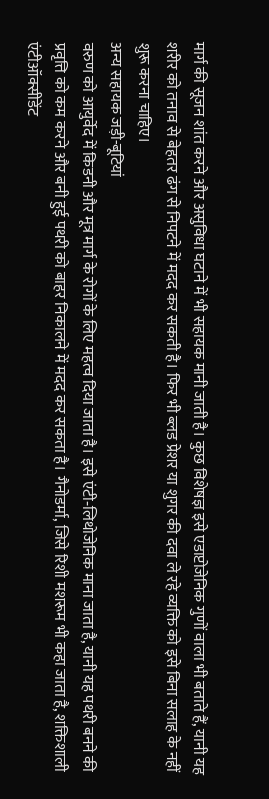मार्ग की सूजन शांत करने और असुविधा घटाने में भी सहायक मानी जाती है। कुछ विशेषज्ञ इसे एडाप्टोजेनिक गुणों वाला भी बताते हैं, यानी यह शरीर को तनाव से बेहतर ढंग से निपटने में मदद कर सकती है। फिर भी ब्लड प्रेशर या शुगर की दवा ले रहे व्यक्ति को इसे बिना सलाह के नहीं शुरू करना चाहिए।
अन्य सहायक जड़ी-बूटियां
वरुण को आयुर्वेद में किडनी और मूत्र मार्ग के रोगों के लिए महत्व दिया जाता है। इसे एंटी‑लिथोजेनिक माना जाता है, यानी यह पथरी बनने की प्रवृत्ति को कम करने और बनी हुई पथरी को बाहर निकालने में मदद कर सकता है। गैनोडर्मा, जिसे रिशी मशरूम भी कहा जाता है, शक्तिशाली एंटीऑक्सीडेंट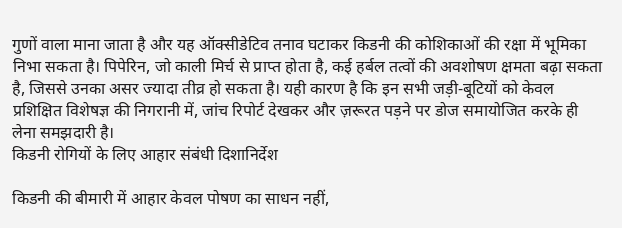गुणों वाला माना जाता है और यह ऑक्सीडेटिव तनाव घटाकर किडनी की कोशिकाओं की रक्षा में भूमिका निभा सकता है। पिपेरिन, जो काली मिर्च से प्राप्त होता है, कई हर्बल तत्वों की अवशोषण क्षमता बढ़ा सकता है, जिससे उनका असर ज्यादा तीव्र हो सकता है। यही कारण है कि इन सभी जड़ी‑बूटियों को केवल प्रशिक्षित विशेषज्ञ की निगरानी में, जांच रिपोर्ट देखकर और ज़रूरत पड़ने पर डोज समायोजित करके ही लेना समझदारी है।
किडनी रोगियों के लिए आहार संबंधी दिशानिर्देश

किडनी की बीमारी में आहार केवल पोषण का साधन नहीं,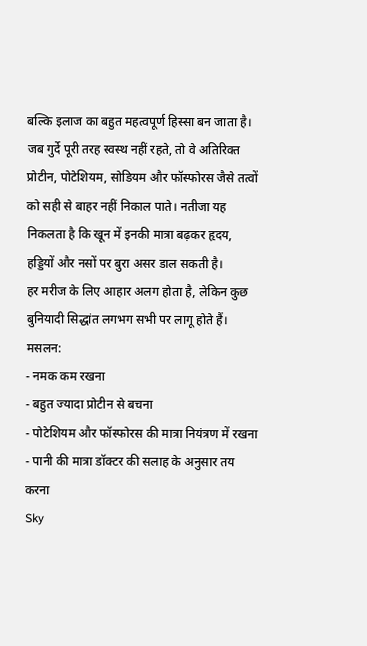बल्कि इलाज का बहुत महत्वपूर्ण हिस्सा बन जाता है। जब गुर्दे पूरी तरह स्वस्थ नहीं रहते, तो वे अतिरिक्त प्रोटीन, पोटेशियम, सोडियम और फॉस्फोरस जैसे तत्वों को सही से बाहर नहीं निकाल पाते। नतीजा यह निकलता है कि खून में इनकी मात्रा बढ़कर हृदय, हड्डियों और नसों पर बुरा असर डाल सकती है।
हर मरीज के लिए आहार अलग होता है, लेकिन कुछ बुनियादी सिद्धांत लगभग सभी पर लागू होते हैं। मसलन:
- नमक कम रखना
- बहुत ज्यादा प्रोटीन से बचना
- पोटेशियम और फॉस्फोरस की मात्रा नियंत्रण में रखना
- पानी की मात्रा डॉक्टर की सलाह के अनुसार तय करना
Sky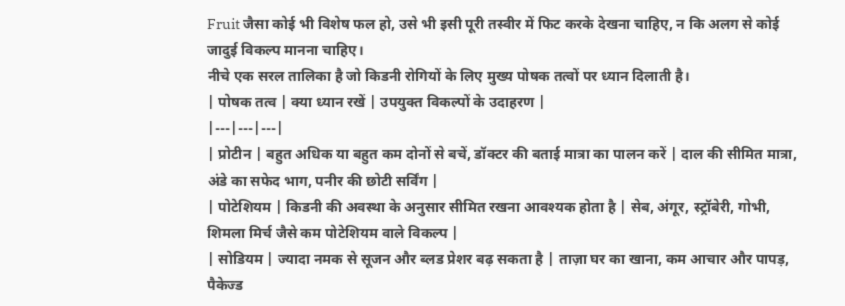Fruit जैसा कोई भी विशेष फल हो, उसे भी इसी पूरी तस्वीर में फिट करके देखना चाहिए, न कि अलग से कोई जादुई विकल्प मानना चाहिए।
नीचे एक सरल तालिका है जो किडनी रोगियों के लिए मुख्य पोषक तत्वों पर ध्यान दिलाती है।
| पोषक तत्व | क्या ध्यान रखें | उपयुक्त विकल्पों के उदाहरण |
|---|---|---|
| प्रोटीन | बहुत अधिक या बहुत कम दोनों से बचें, डॉक्टर की बताई मात्रा का पालन करें | दाल की सीमित मात्रा, अंडे का सफेद भाग, पनीर की छोटी सर्विंग |
| पोटेशियम | किडनी की अवस्था के अनुसार सीमित रखना आवश्यक होता है | सेब, अंगूर, स्ट्रॉबेरी, गोभी, शिमला मिर्च जैसे कम पोटेशियम वाले विकल्प |
| सोडियम | ज्यादा नमक से सूजन और ब्लड प्रेशर बढ़ सकता है | ताज़ा घर का खाना, कम आचार और पापड़, पैकेज्ड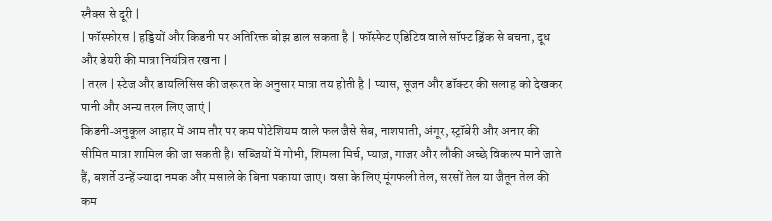स्नैक्स से दूरी |
| फॉस्फोरस | हड्डियों और किडनी पर अतिरिक्त बोझ डाल सकता है | फॉस्फेट एडिटिव वाले सॉफ्ट ड्रिंक से बचना, दूध और डेयरी की मात्रा नियंत्रित रखना |
| तरल | स्टेज और डायलिसिस की जरूरत के अनुसार मात्रा तय होती है | प्यास, सूजन और डॉक्टर की सलाह को देखकर पानी और अन्य तरल लिए जाएं |
किडनी‑अनुकूल आहार में आम तौर पर कम पोटेशियम वाले फल जैसे सेब, नाशपाती, अंगूर, स्ट्रॉबेरी और अनार की सीमित मात्रा शामिल की जा सकती है। सब्जियों में गोभी, शिमला मिर्च, प्याज़, गाजर और लौकी अच्छे विकल्प माने जाते हैं, बशर्ते उन्हें ज्यादा नमक और मसाले के बिना पकाया जाए। वसा के लिए मूंगफली तेल, सरसों तेल या जैतून तेल की कम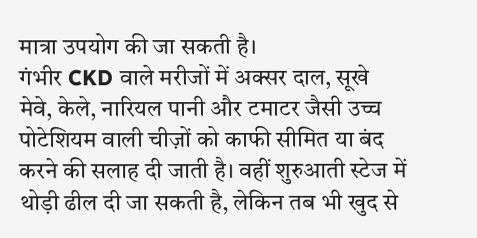मात्रा उपयोग की जा सकती है।
गंभीर CKD वाले मरीजों में अक्सर दाल, सूखे मेवे, केले, नारियल पानी और टमाटर जैसी उच्च पोटेशियम वाली चीज़ों को काफी सीमित या बंद करने की सलाह दी जाती है। वहीं शुरुआती स्टेज में थोड़ी ढील दी जा सकती है, लेकिन तब भी खुद से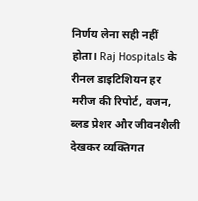निर्णय लेना सही नहीं होता। Raj Hospitals के रीनल डाइटिशियन हर मरीज की रिपोर्ट, वजन, ब्लड प्रेशर और जीवनशैली देखकर व्यक्तिगत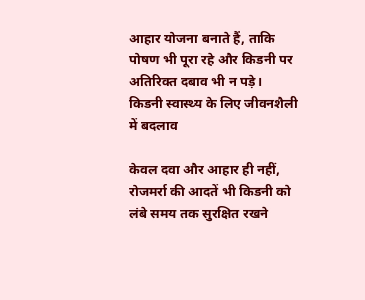आहार योजना बनाते हैं, ताकि पोषण भी पूरा रहे और किडनी पर अतिरिक्त दबाव भी न पड़े।
किडनी स्वास्थ्य के लिए जीवनशैली में बदलाव

केवल दवा और आहार ही नहीं, रोजमर्रा की आदतें भी किडनी को लंबे समय तक सुरक्षित रखने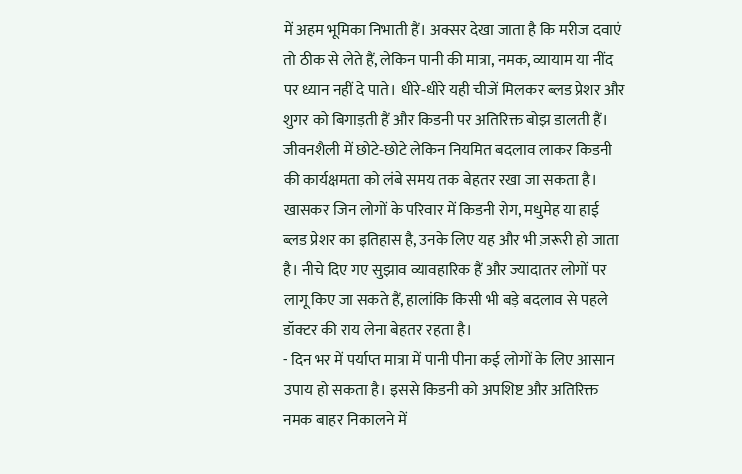में अहम भूमिका निभाती हैं। अक्सर देखा जाता है कि मरीज दवाएं तो ठीक से लेते हैं, लेकिन पानी की मात्रा, नमक, व्यायाम या नींद पर ध्यान नहीं दे पाते। धीरे‑धीरे यही चीजें मिलकर ब्लड प्रेशर और शुगर को बिगाड़ती हैं और किडनी पर अतिरिक्त बोझ डालती हैं।
जीवनशैली में छोटे‑छोटे लेकिन नियमित बदलाव लाकर किडनी की कार्यक्षमता को लंबे समय तक बेहतर रखा जा सकता है। खासकर जिन लोगों के परिवार में किडनी रोग, मधुमेह या हाई ब्लड प्रेशर का इतिहास है, उनके लिए यह और भी ज़रूरी हो जाता है। नीचे दिए गए सुझाव व्यावहारिक हैं और ज्यादातर लोगों पर लागू किए जा सकते हैं, हालांकि किसी भी बड़े बदलाव से पहले डॉक्टर की राय लेना बेहतर रहता है।
- दिन भर में पर्याप्त मात्रा में पानी पीना कई लोगों के लिए आसान उपाय हो सकता है। इससे किडनी को अपशिष्ट और अतिरिक्त नमक बाहर निकालने में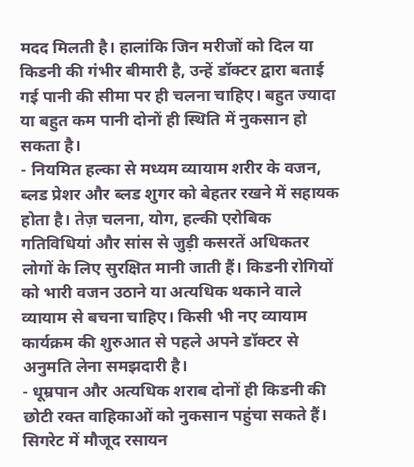मदद मिलती है। हालांकि जिन मरीजों को दिल या किडनी की गंभीर बीमारी है, उन्हें डॉक्टर द्वारा बताई गई पानी की सीमा पर ही चलना चाहिए। बहुत ज्यादा या बहुत कम पानी दोनों ही स्थिति में नुकसान हो सकता है।
- नियमित हल्का से मध्यम व्यायाम शरीर के वजन, ब्लड प्रेशर और ब्लड शुगर को बेहतर रखने में सहायक होता है। तेज़ चलना, योग, हल्की एरोबिक गतिविधियां और सांस से जुड़ी कसरतें अधिकतर लोगों के लिए सुरक्षित मानी जाती हैं। किडनी रोगियों को भारी वजन उठाने या अत्यधिक थकाने वाले व्यायाम से बचना चाहिए। किसी भी नए व्यायाम कार्यक्रम की शुरुआत से पहले अपने डॉक्टर से अनुमति लेना समझदारी है।
- धूम्रपान और अत्यधिक शराब दोनों ही किडनी की छोटी रक्त वाहिकाओं को नुकसान पहुंचा सकते हैं। सिगरेट में मौजूद रसायन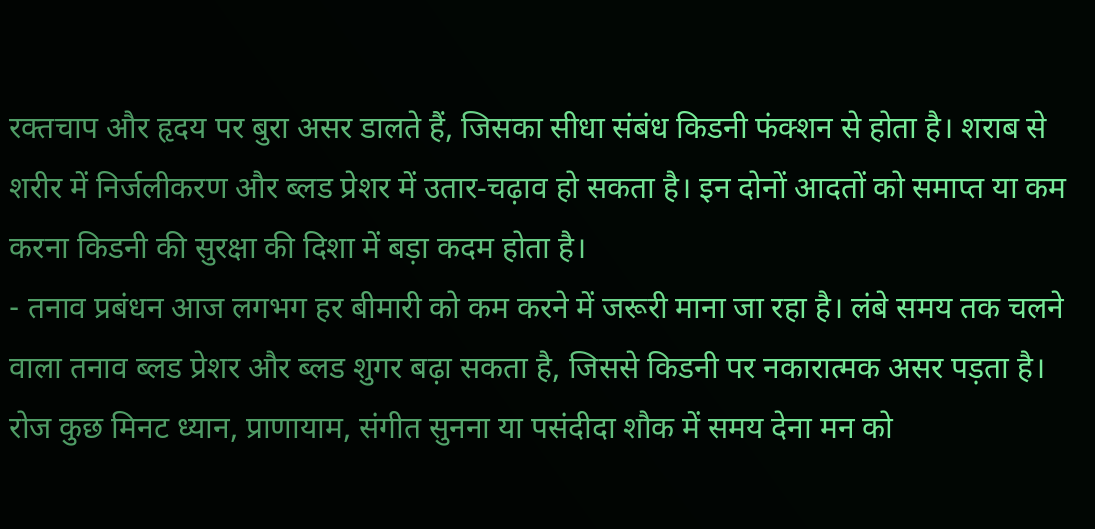रक्तचाप और हृदय पर बुरा असर डालते हैं, जिसका सीधा संबंध किडनी फंक्शन से होता है। शराब से शरीर में निर्जलीकरण और ब्लड प्रेशर में उतार‑चढ़ाव हो सकता है। इन दोनों आदतों को समाप्त या कम करना किडनी की सुरक्षा की दिशा में बड़ा कदम होता है।
- तनाव प्रबंधन आज लगभग हर बीमारी को कम करने में जरूरी माना जा रहा है। लंबे समय तक चलने वाला तनाव ब्लड प्रेशर और ब्लड शुगर बढ़ा सकता है, जिससे किडनी पर नकारात्मक असर पड़ता है। रोज कुछ मिनट ध्यान, प्राणायाम, संगीत सुनना या पसंदीदा शौक में समय देना मन को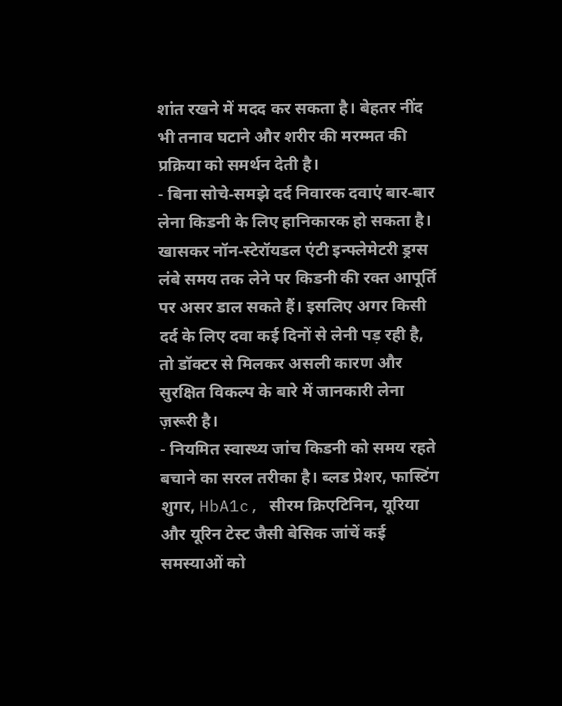शांत रखने में मदद कर सकता है। बेहतर नींद भी तनाव घटाने और शरीर की मरम्मत की प्रक्रिया को समर्थन देती है।
- बिना सोचे‑समझे दर्द निवारक दवाएं बार‑बार लेना किडनी के लिए हानिकारक हो सकता है। खासकर नॉन‑स्टेरॉयडल एंटी इन्फ्लेमेटरी ड्रग्स लंबे समय तक लेने पर किडनी की रक्त आपूर्ति पर असर डाल सकते हैं। इसलिए अगर किसी दर्द के लिए दवा कई दिनों से लेनी पड़ रही है, तो डॉक्टर से मिलकर असली कारण और सुरक्षित विकल्प के बारे में जानकारी लेना ज़रूरी है।
- नियमित स्वास्थ्य जांच किडनी को समय रहते बचाने का सरल तरीका है। ब्लड प्रेशर, फास्टिंग शुगर, HbA1c, सीरम क्रिएटिनिन, यूरिया और यूरिन टेस्ट जैसी बेसिक जांचें कई समस्याओं को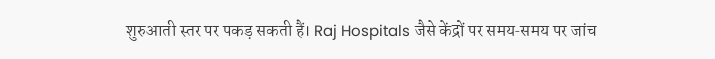शुरुआती स्तर पर पकड़ सकती हैं। Raj Hospitals जैसे केंद्रों पर समय‑समय पर जांच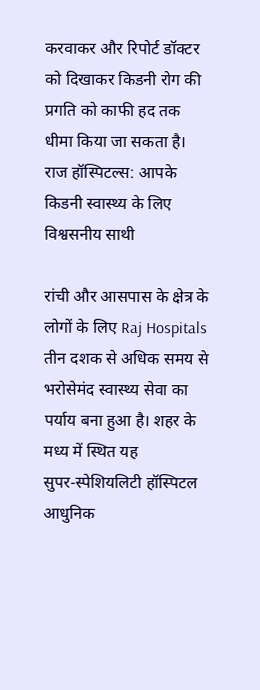करवाकर और रिपोर्ट डॉक्टर को दिखाकर किडनी रोग की प्रगति को काफी हद तक धीमा किया जा सकता है।
राज हॉस्पिटल्स: आपके किडनी स्वास्थ्य के लिए विश्वसनीय साथी

रांची और आसपास के क्षेत्र के लोगों के लिए Raj Hospitals तीन दशक से अधिक समय से भरोसेमंद स्वास्थ्य सेवा का पर्याय बना हुआ है। शहर के मध्य में स्थित यह सुपर‑स्पेशियलिटी हॉस्पिटल आधुनिक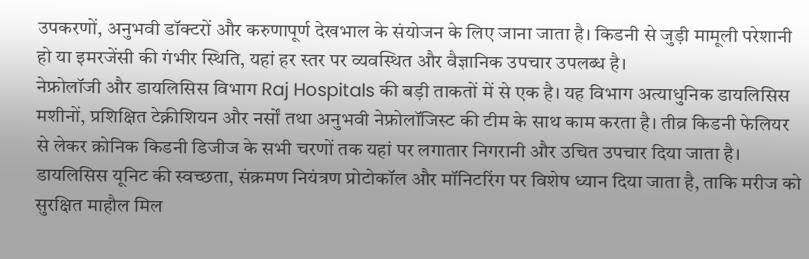उपकरणों, अनुभवी डॉक्टरों और करुणापूर्ण देखभाल के संयोजन के लिए जाना जाता है। किडनी से जुड़ी मामूली परेशानी हो या इमरजेंसी की गंभीर स्थिति, यहां हर स्तर पर व्यवस्थित और वैज्ञानिक उपचार उपलब्ध है।
नेफ्रोलॉजी और डायलिसिस विभाग Raj Hospitals की बड़ी ताकतों में से एक है। यह विभाग अत्याधुनिक डायलिसिस मशीनों, प्रशिक्षित टेक्नीशियन और नर्सों तथा अनुभवी नेफ्रोलॉजिस्ट की टीम के साथ काम करता है। तीव्र किडनी फेलियर से लेकर क्रोनिक किडनी डिजीज के सभी चरणों तक यहां पर लगातार निगरानी और उचित उपचार दिया जाता है। डायलिसिस यूनिट की स्वच्छता, संक्रमण नियंत्रण प्रोटोकॉल और मॉनिटरिंग पर विशेष ध्यान दिया जाता है, ताकि मरीज को सुरक्षित माहौल मिल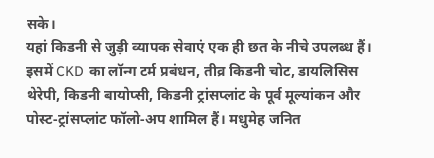सके।
यहां किडनी से जुड़ी व्यापक सेवाएं एक ही छत के नीचे उपलब्ध हैं। इसमें CKD का लॉन्ग टर्म प्रबंधन, तीव्र किडनी चोट, डायलिसिस थेरेपी, किडनी बायोप्सी, किडनी ट्रांसप्लांट के पूर्व मूल्यांकन और पोस्ट‑ट्रांसप्लांट फॉलो‑अप शामिल हैं। मधुमेह जनित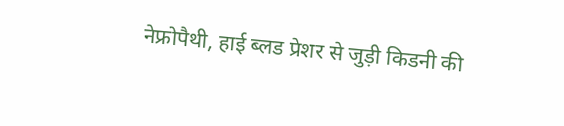नेफ्रोपैथी, हाई ब्लड प्रेशर से जुड़ी किडनी की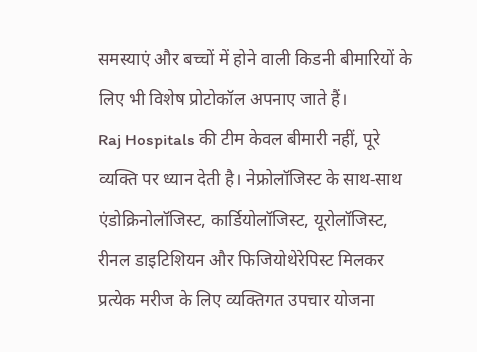समस्याएं और बच्चों में होने वाली किडनी बीमारियों के लिए भी विशेष प्रोटोकॉल अपनाए जाते हैं।
Raj Hospitals की टीम केवल बीमारी नहीं, पूरे व्यक्ति पर ध्यान देती है। नेफ्रोलॉजिस्ट के साथ‑साथ एंडोक्रिनोलॉजिस्ट, कार्डियोलॉजिस्ट, यूरोलॉजिस्ट, रीनल डाइटिशियन और फिजियोथेरेपिस्ट मिलकर प्रत्येक मरीज के लिए व्यक्तिगत उपचार योजना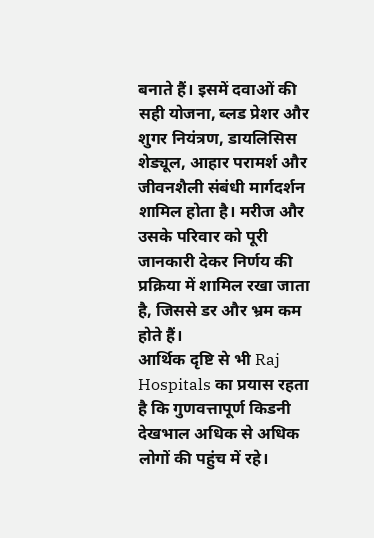बनाते हैं। इसमें दवाओं की सही योजना, ब्लड प्रेशर और शुगर नियंत्रण, डायलिसिस शेड्यूल, आहार परामर्श और जीवनशैली संबंधी मार्गदर्शन शामिल होता है। मरीज और उसके परिवार को पूरी जानकारी देकर निर्णय की प्रक्रिया में शामिल रखा जाता है, जिससे डर और भ्रम कम होते हैं।
आर्थिक दृष्टि से भी Raj Hospitals का प्रयास रहता है कि गुणवत्तापूर्ण किडनी देखभाल अधिक से अधिक लोगों की पहुंच में रहे।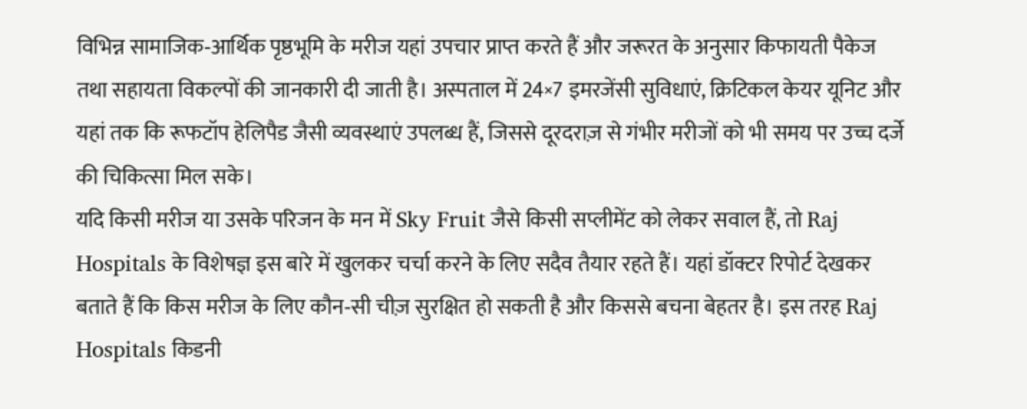विभिन्न सामाजिक‑आर्थिक पृष्ठभूमि के मरीज यहां उपचार प्राप्त करते हैं और जरूरत के अनुसार किफायती पैकेज तथा सहायता विकल्पों की जानकारी दी जाती है। अस्पताल में 24×7 इमरजेंसी सुविधाएं, क्रिटिकल केयर यूनिट और यहां तक कि रूफटॉप हेलिपैड जैसी व्यवस्थाएं उपलब्ध हैं, जिससे दूरदराज़ से गंभीर मरीजों को भी समय पर उच्च दर्जे की चिकित्सा मिल सके।
यदि किसी मरीज या उसके परिजन के मन में Sky Fruit जैसे किसी सप्लीमेंट को लेकर सवाल हैं, तो Raj Hospitals के विशेषज्ञ इस बारे में खुलकर चर्चा करने के लिए सदैव तैयार रहते हैं। यहां डॉक्टर रिपोर्ट देखकर बताते हैं कि किस मरीज के लिए कौन‑सी चीज़ सुरक्षित हो सकती है और किससे बचना बेहतर है। इस तरह Raj Hospitals किडनी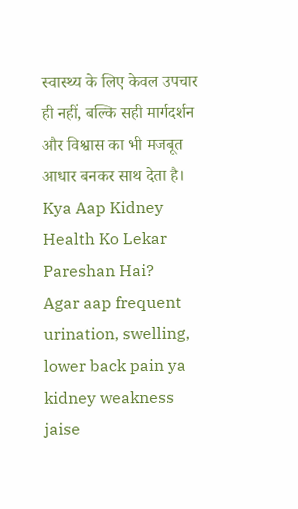स्वास्थ्य के लिए केवल उपचार ही नहीं, बल्कि सही मार्गदर्शन और विश्वास का भी मजबूत आधार बनकर साथ देता है।
Kya Aap Kidney Health Ko Lekar Pareshan Hai?
Agar aap frequent urination, swelling, lower back pain ya kidney weakness jaise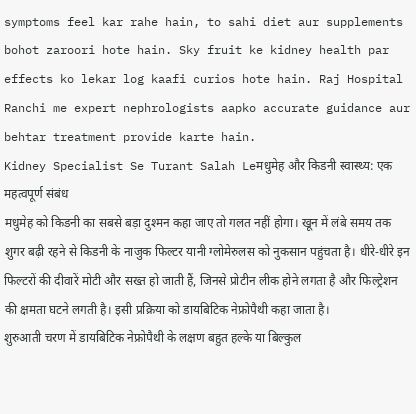symptoms feel kar rahe hain, to sahi diet aur supplements bohot zaroori hote hain. Sky fruit ke kidney health par effects ko lekar log kaafi curios hote hain. Raj Hospital Ranchi me expert nephrologists aapko accurate guidance aur behtar treatment provide karte hain.
Kidney Specialist Se Turant Salah Leमधुमेह और किडनी स्वास्थ्य: एक महत्वपूर्ण संबंध
मधुमेह को किडनी का सबसे बड़ा दुश्मन कहा जाए तो गलत नहीं होगा। खून में लंबे समय तक शुगर बढ़ी रहने से किडनी के नाजुक फिल्टर यानी ग्लोमेरुलस को नुकसान पहुंचता है। धीरे‑धीरे इन फिल्टरों की दीवारें मोटी और सख्त हो जाती हैं, जिनसे प्रोटीन लीक होने लगता है और फिल्ट्रेशन की क्षमता घटने लगती है। इसी प्रक्रिया को डायबिटिक नेफ्रोपैथी कहा जाता है।
शुरुआती चरण में डायबिटिक नेफ्रोपैथी के लक्षण बहुत हल्के या बिल्कुल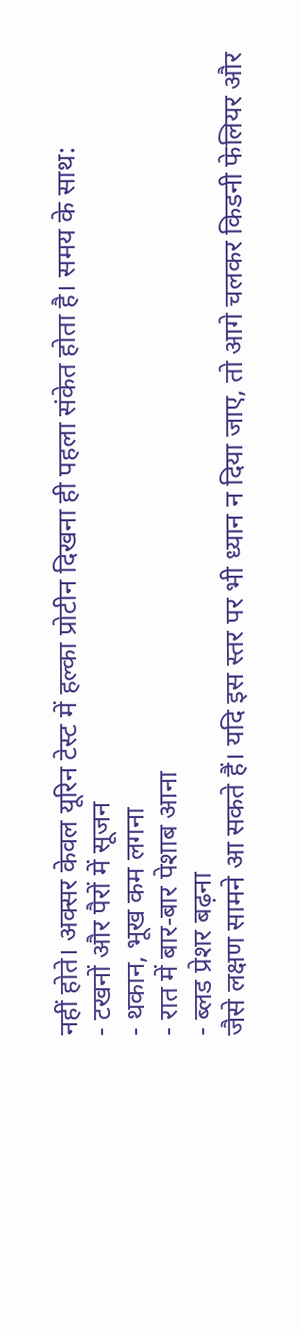नहीं होते। अक्सर केवल यूरिन टेस्ट में हल्का प्रोटीन दिखना ही पहला संकेत होता है। समय के साथ:
- टखनों और पैरों में सूजन
- थकान, भूख कम लगना
- रात में बार‑बार पेशाब आना
- ब्लड प्रेशर बढ़ना
जैसे लक्षण सामने आ सकते हैं। यदि इस स्तर पर भी ध्यान न दिया जाए, तो आगे चलकर किडनी फेलियर और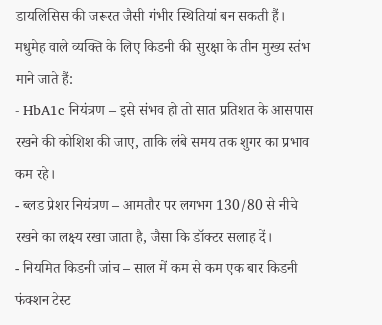डायलिसिस की जरूरत जैसी गंभीर स्थितियां बन सकती हैं।
मधुमेह वाले व्यक्ति के लिए किडनी की सुरक्षा के तीन मुख्य स्तंभ माने जाते हैं:
- HbA1c नियंत्रण – इसे संभव हो तो सात प्रतिशत के आसपास रखने की कोशिश की जाए, ताकि लंबे समय तक शुगर का प्रभाव कम रहे।
- ब्लड प्रेशर नियंत्रण – आमतौर पर लगभग 130/80 से नीचे रखने का लक्ष्य रखा जाता है, जैसा कि डॉक्टर सलाह दें।
- नियमित किडनी जांच – साल में कम से कम एक बार किडनी फंक्शन टेस्ट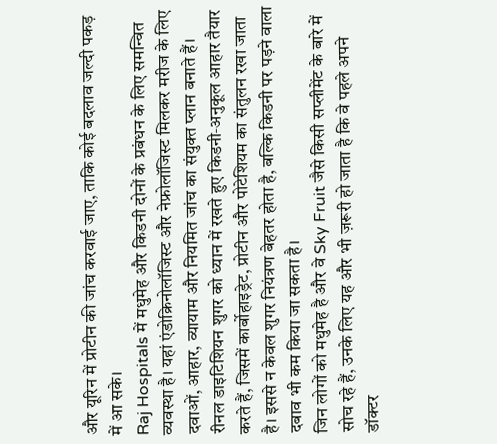और यूरिन में प्रोटीन की जांच करवाई जाए, ताकि कोई बदलाव जल्दी पकड़ में आ सके।
Raj Hospitals में मधुमेह और किडनी दोनों के प्रबंधन के लिए समन्वित व्यवस्था है। यहां एंडोक्रिनोलॉजिस्ट और नेफ्रोलॉजिस्ट मिलकर मरीज के लिए दवाओं, आहार, व्यायाम और नियमित जांच का संयुक्त प्लान बनाते हैं। रीनल डाइटिशियन शुगर को ध्यान में रखते हुए किडनी‑अनुकूल आहार तैयार करते हैं, जिसमें कार्बोहाइड्रेट, प्रोटीन और पोटेशियम का संतुलन रखा जाता है। इससे न केवल शुगर नियंत्रण बेहतर होता है, बल्कि किडनी पर पड़ने वाला दबाव भी कम किया जा सकता है।
जिन लोगों को मधुमेह है और वे Sky Fruit जैसे किसी सप्लीमेंट के बारे में सोच रहे हैं, उनके लिए यह और भी ज़रूरी हो जाता है कि वे पहले अपने डॉक्टर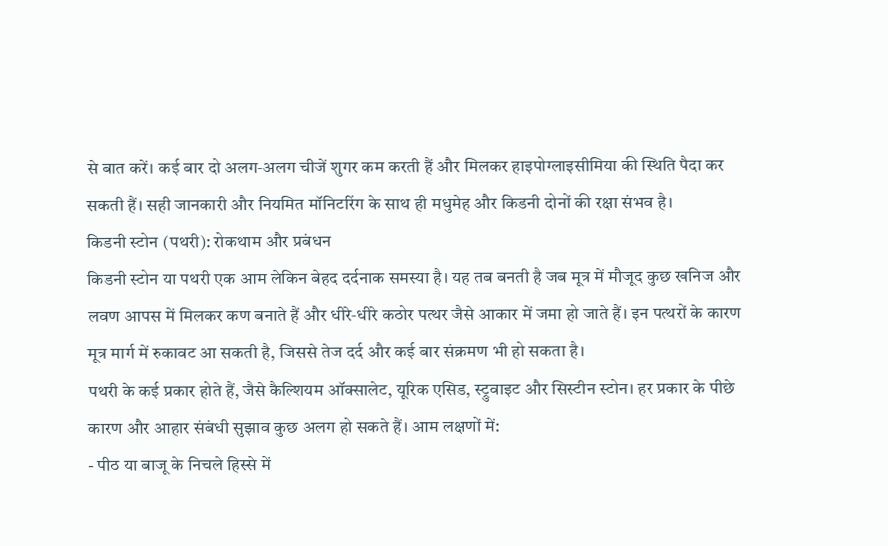से बात करें। कई बार दो अलग‑अलग चीजें शुगर कम करती हैं और मिलकर हाइपोग्लाइसीमिया की स्थिति पैदा कर सकती हैं। सही जानकारी और नियमित मॉनिटरिंग के साथ ही मधुमेह और किडनी दोनों की रक्षा संभव है।
किडनी स्टोन (पथरी): रोकथाम और प्रबंधन
किडनी स्टोन या पथरी एक आम लेकिन बेहद दर्दनाक समस्या है। यह तब बनती है जब मूत्र में मौजूद कुछ खनिज और लवण आपस में मिलकर कण बनाते हैं और धीरे‑धीरे कठोर पत्थर जैसे आकार में जमा हो जाते हैं। इन पत्थरों के कारण मूत्र मार्ग में रुकावट आ सकती है, जिससे तेज दर्द और कई बार संक्रमण भी हो सकता है।
पथरी के कई प्रकार होते हैं, जैसे कैल्शियम ऑक्सालेट, यूरिक एसिड, स्ट्रुवाइट और सिस्टीन स्टोन। हर प्रकार के पीछे कारण और आहार संबंधी सुझाव कुछ अलग हो सकते हैं। आम लक्षणों में:
- पीठ या बाजू के निचले हिस्से में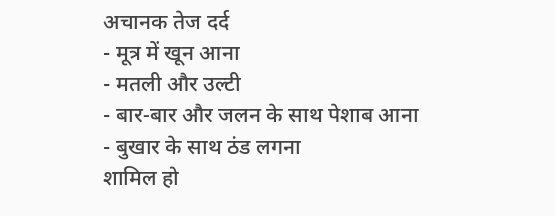अचानक तेज दर्द
- मूत्र में खून आना
- मतली और उल्टी
- बार‑बार और जलन के साथ पेशाब आना
- बुखार के साथ ठंड लगना
शामिल हो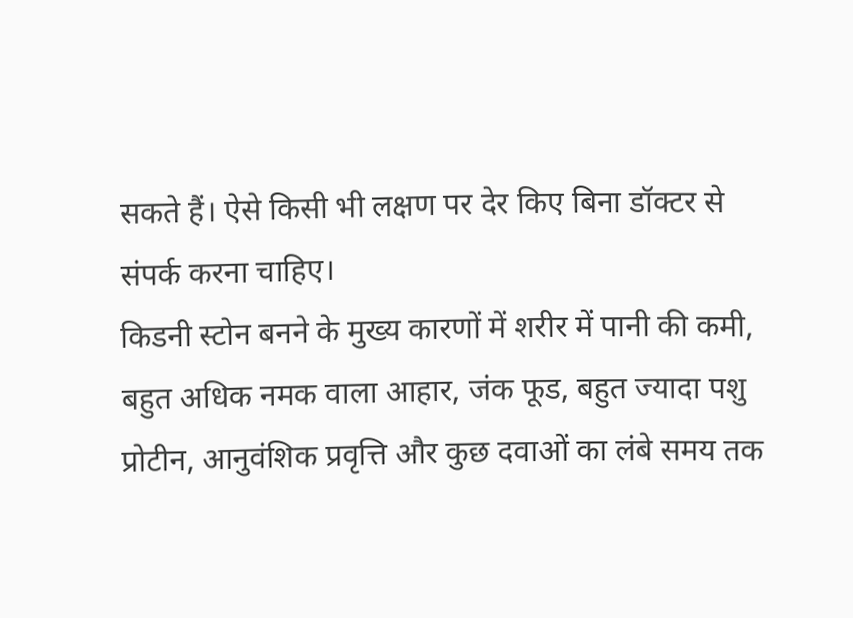सकते हैं। ऐसे किसी भी लक्षण पर देर किए बिना डॉक्टर से संपर्क करना चाहिए।
किडनी स्टोन बनने के मुख्य कारणों में शरीर में पानी की कमी, बहुत अधिक नमक वाला आहार, जंक फूड, बहुत ज्यादा पशु प्रोटीन, आनुवंशिक प्रवृत्ति और कुछ दवाओं का लंबे समय तक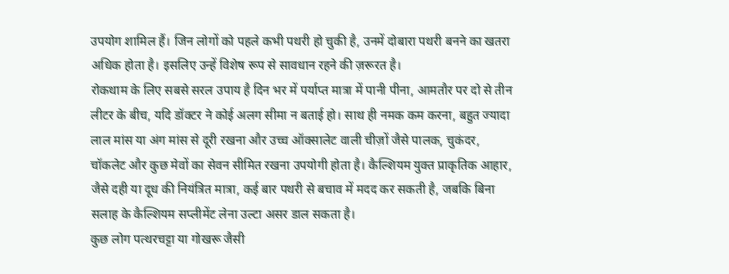उपयोग शामिल हैं। जिन लोगों को पहले कभी पथरी हो चुकी है, उनमें दोबारा पथरी बनने का खतरा अधिक होता है। इसलिए उन्हें विशेष रूप से सावधान रहने की ज़रूरत है।
रोकथाम के लिए सबसे सरल उपाय है दिन भर में पर्याप्त मात्रा में पानी पीना, आमतौर पर दो से तीन लीटर के बीच, यदि डॉक्टर ने कोई अलग सीमा न बताई हो। साथ ही नमक कम करना, बहुत ज्यादा लाल मांस या अंग मांस से दूरी रखना और उच्च ऑक्सालेट वाली चीज़ों जैसे पालक, चुकंदर, चॉकलेट और कुछ मेवों का सेवन सीमित रखना उपयोगी होता है। कैल्शियम युक्त प्राकृतिक आहार, जैसे दही या दूध की नियंत्रित मात्रा, कई बार पथरी से बचाव में मदद कर सकती है, जबकि बिना सलाह के कैल्शियम सप्लीमेंट लेना उल्टा असर डाल सकता है।
कुछ लोग पत्थरचट्टा या गोखरू जैसी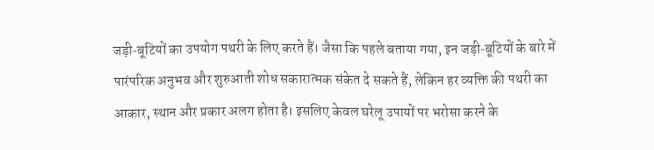जड़ी‑बूटियों का उपयोग पथरी के लिए करते हैं। जैसा कि पहले बताया गया, इन जड़ी‑बूटियों के बारे में पारंपरिक अनुभव और शुरुआती शोध सकारात्मक संकेत दे सकते हैं, लेकिन हर व्यक्ति की पथरी का आकार, स्थान और प्रकार अलग होता है। इसलिए केवल घरेलू उपायों पर भरोसा करने के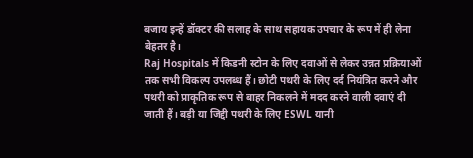बजाय इन्हें डॉक्टर की सलाह के साथ सहायक उपचार के रूप में ही लेना बेहतर है।
Raj Hospitals में किडनी स्टोन के लिए दवाओं से लेकर उन्नत प्रक्रियाओं तक सभी विकल्प उपलब्ध हैं। छोटी पथरी के लिए दर्द नियंत्रित करने और पथरी को प्राकृतिक रूप से बाहर निकलने में मदद करने वाली दवाएं दी जाती हैं। बड़ी या जिद्दी पथरी के लिए ESWL यानी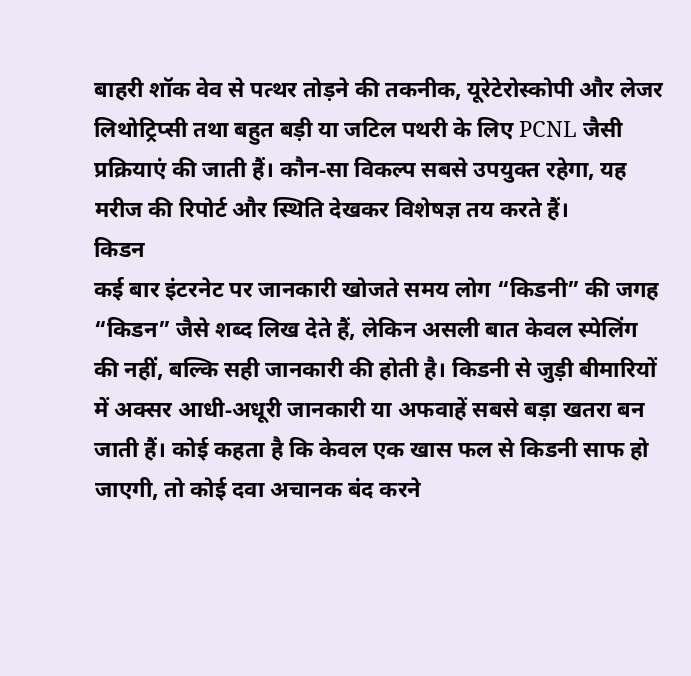बाहरी शॉक वेव से पत्थर तोड़ने की तकनीक, यूरेटेरोस्कोपी और लेजर लिथोट्रिप्सी तथा बहुत बड़ी या जटिल पथरी के लिए PCNL जैसी प्रक्रियाएं की जाती हैं। कौन‑सा विकल्प सबसे उपयुक्त रहेगा, यह मरीज की रिपोर्ट और स्थिति देखकर विशेषज्ञ तय करते हैं।
किडन
कई बार इंटरनेट पर जानकारी खोजते समय लोग “किडनी” की जगह “किडन” जैसे शब्द लिख देते हैं, लेकिन असली बात केवल स्पेलिंग की नहीं, बल्कि सही जानकारी की होती है। किडनी से जुड़ी बीमारियों में अक्सर आधी‑अधूरी जानकारी या अफवाहें सबसे बड़ा खतरा बन जाती हैं। कोई कहता है कि केवल एक खास फल से किडनी साफ हो जाएगी, तो कोई दवा अचानक बंद करने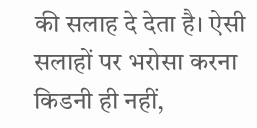की सलाह दे देता है। ऐसी सलाहों पर भरोसा करना किडनी ही नहीं,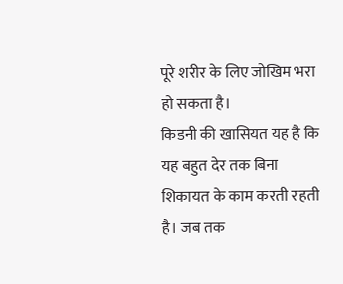पूरे शरीर के लिए जोखिम भरा हो सकता है।
किडनी की खासियत यह है कि यह बहुत देर तक बिना शिकायत के काम करती रहती है। जब तक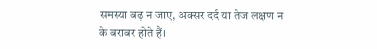समस्या बढ़ न जाए, अक्सर दर्द या तेज लक्षण न के बराबर होते हैं।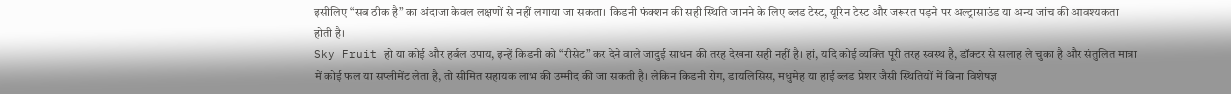इसीलिए “सब ठीक है” का अंदाजा केवल लक्षणों से नहीं लगाया जा सकता। किडनी फंक्शन की सही स्थिति जानने के लिए ब्लड टेस्ट, यूरिन टेस्ट और जरूरत पड़ने पर अल्ट्रासाउंड या अन्य जांच की आवश्यकता होती है।
Sky Fruit हो या कोई और हर्बल उपाय, इन्हें किडनी को “रीसेट” कर देने वाले जादुई साधन की तरह देखना सही नहीं है। हां, यदि कोई व्यक्ति पूरी तरह स्वस्थ है, डॉक्टर से सलाह ले चुका है और संतुलित मात्रा में कोई फल या सप्लीमेंट लेता है, तो सीमित सहायक लाभ की उम्मीद की जा सकती है। लेकिन किडनी रोग, डायलिसिस, मधुमेह या हाई ब्लड प्रेशर जैसी स्थितियों में बिना विशेषज्ञ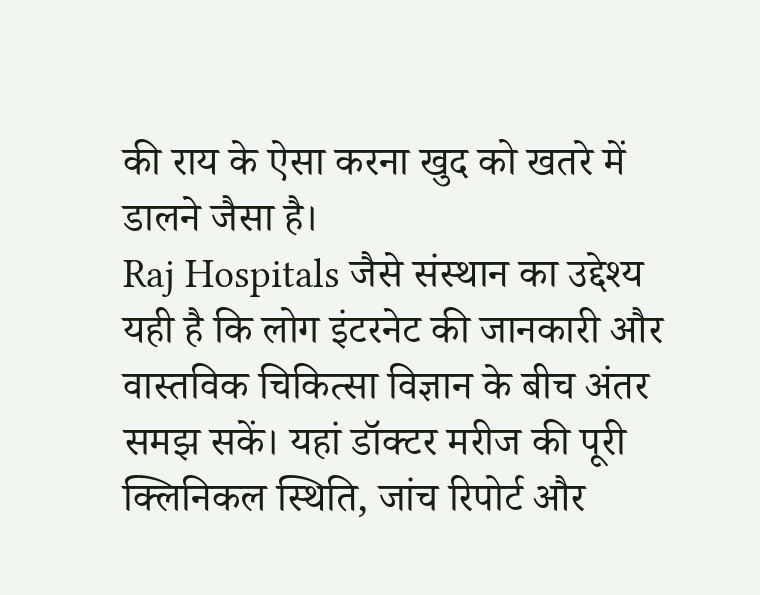की राय के ऐसा करना खुद को खतरे में डालने जैसा है।
Raj Hospitals जैसे संस्थान का उद्देश्य यही है कि लोग इंटरनेट की जानकारी और वास्तविक चिकित्सा विज्ञान के बीच अंतर समझ सकें। यहां डॉक्टर मरीज की पूरी क्लिनिकल स्थिति, जांच रिपोर्ट और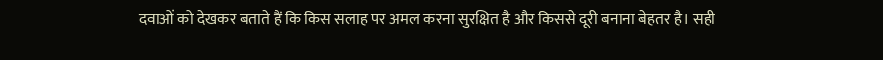दवाओं को देखकर बताते हैं कि किस सलाह पर अमल करना सुरक्षित है और किससे दूरी बनाना बेहतर है। सही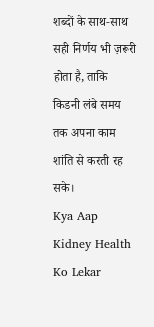शब्दों के साथ‑साथ सही निर्णय भी ज़रूरी होता है, ताकि किडनी लंबे समय तक अपना काम शांति से करती रह सके।
Kya Aap Kidney Health Ko Lekar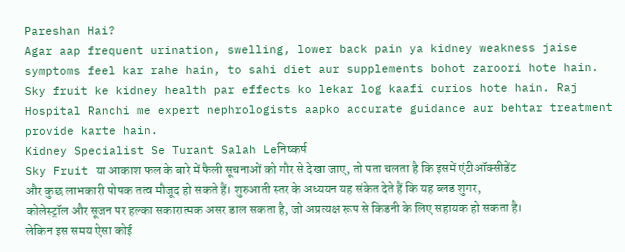Pareshan Hai?
Agar aap frequent urination, swelling, lower back pain ya kidney weakness jaise symptoms feel kar rahe hain, to sahi diet aur supplements bohot zaroori hote hain. Sky fruit ke kidney health par effects ko lekar log kaafi curios hote hain. Raj Hospital Ranchi me expert nephrologists aapko accurate guidance aur behtar treatment provide karte hain.
Kidney Specialist Se Turant Salah Leनिष्कर्ष
Sky Fruit या आकाश फल के बारे में फैली सूचनाओं को गौर से देखा जाए, तो पता चलता है कि इसमें एंटीऑक्सीडेंट और कुछ लाभकारी पोषक तत्व मौजूद हो सकते हैं। शुरुआती स्तर के अध्ययन यह संकेत देते हैं कि यह ब्लड शुगर, कोलेस्ट्रॉल और सूजन पर हल्का सकारात्मक असर डाल सकता है, जो अप्रत्यक्ष रूप से किडनी के लिए सहायक हो सकता है। लेकिन इस समय ऐसा कोई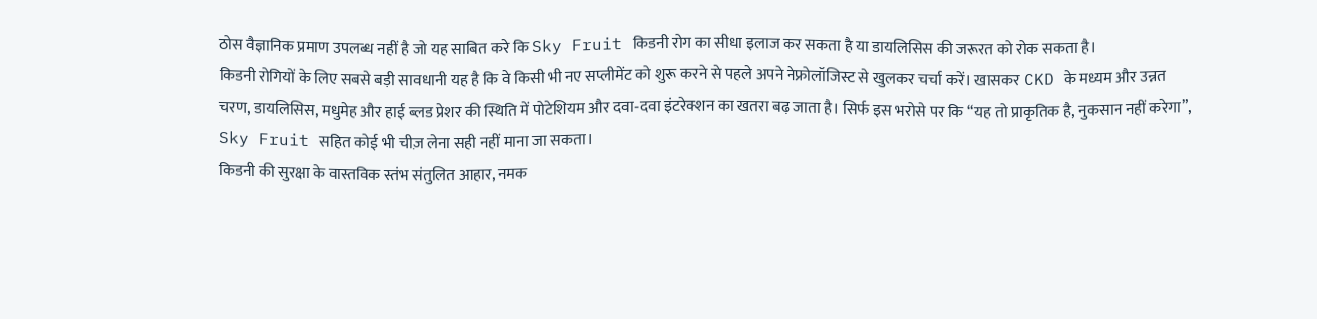ठोस वैज्ञानिक प्रमाण उपलब्ध नहीं है जो यह साबित करे कि Sky Fruit किडनी रोग का सीधा इलाज कर सकता है या डायलिसिस की जरूरत को रोक सकता है।
किडनी रोगियों के लिए सबसे बड़ी सावधानी यह है कि वे किसी भी नए सप्लीमेंट को शुरू करने से पहले अपने नेफ्रोलॉजिस्ट से खुलकर चर्चा करें। खासकर CKD के मध्यम और उन्नत चरण, डायलिसिस, मधुमेह और हाई ब्लड प्रेशर की स्थिति में पोटेशियम और दवा‑दवा इंटरेक्शन का खतरा बढ़ जाता है। सिर्फ इस भरोसे पर कि “यह तो प्राकृतिक है, नुकसान नहीं करेगा”, Sky Fruit सहित कोई भी चीज़ लेना सही नहीं माना जा सकता।
किडनी की सुरक्षा के वास्तविक स्तंभ संतुलित आहार, नमक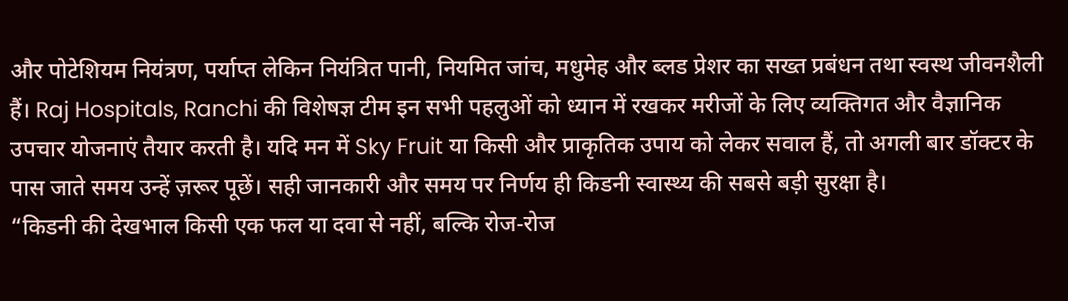और पोटेशियम नियंत्रण, पर्याप्त लेकिन नियंत्रित पानी, नियमित जांच, मधुमेह और ब्लड प्रेशर का सख्त प्रबंधन तथा स्वस्थ जीवनशैली हैं। Raj Hospitals, Ranchi की विशेषज्ञ टीम इन सभी पहलुओं को ध्यान में रखकर मरीजों के लिए व्यक्तिगत और वैज्ञानिक उपचार योजनाएं तैयार करती है। यदि मन में Sky Fruit या किसी और प्राकृतिक उपाय को लेकर सवाल हैं, तो अगली बार डॉक्टर के पास जाते समय उन्हें ज़रूर पूछें। सही जानकारी और समय पर निर्णय ही किडनी स्वास्थ्य की सबसे बड़ी सुरक्षा है।
“किडनी की देखभाल किसी एक फल या दवा से नहीं, बल्कि रोज‑रोज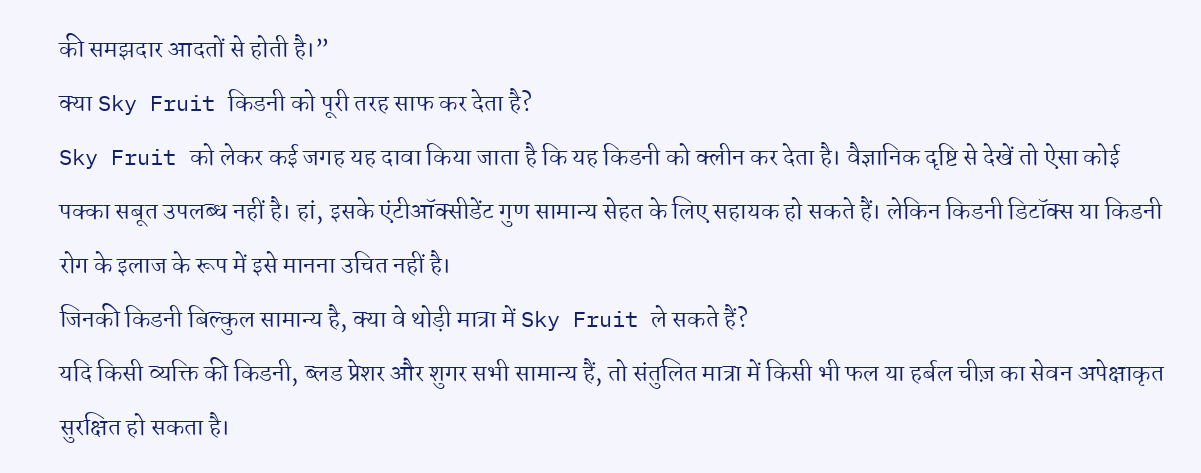की समझदार आदतों से होती है।”
क्या Sky Fruit किडनी को पूरी तरह साफ कर देता है?
Sky Fruit को लेकर कई जगह यह दावा किया जाता है कि यह किडनी को क्लीन कर देता है। वैज्ञानिक दृष्टि से देखें तो ऐसा कोई पक्का सबूत उपलब्ध नहीं है। हां, इसके एंटीऑक्सीडेंट गुण सामान्य सेहत के लिए सहायक हो सकते हैं। लेकिन किडनी डिटॉक्स या किडनी रोग के इलाज के रूप में इसे मानना उचित नहीं है।
जिनकी किडनी बिल्कुल सामान्य है, क्या वे थोड़ी मात्रा में Sky Fruit ले सकते हैं?
यदि किसी व्यक्ति की किडनी, ब्लड प्रेशर और शुगर सभी सामान्य हैं, तो संतुलित मात्रा में किसी भी फल या हर्बल चीज़ का सेवन अपेक्षाकृत सुरक्षित हो सकता है।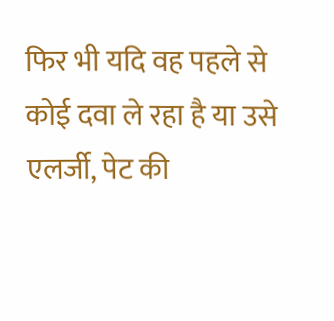फिर भी यदि वह पहले से कोई दवा ले रहा है या उसे एलर्जी, पेट की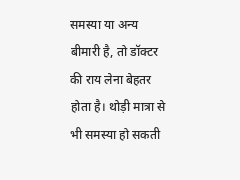समस्या या अन्य बीमारी है, तो डॉक्टर की राय लेना बेहतर होता है। थोड़ी मात्रा से भी समस्या हो सकती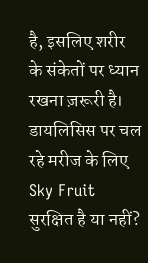है, इसलिए शरीर के संकेतों पर ध्यान रखना ज़रूरी है।
डायलिसिस पर चल रहे मरीज के लिए Sky Fruit सुरक्षित है या नहीं?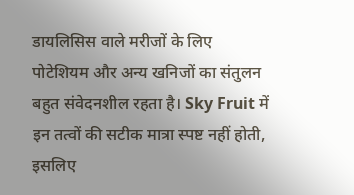डायलिसिस वाले मरीजों के लिए पोटेशियम और अन्य खनिजों का संतुलन बहुत संवेदनशील रहता है। Sky Fruit में इन तत्वों की सटीक मात्रा स्पष्ट नहीं होती, इसलिए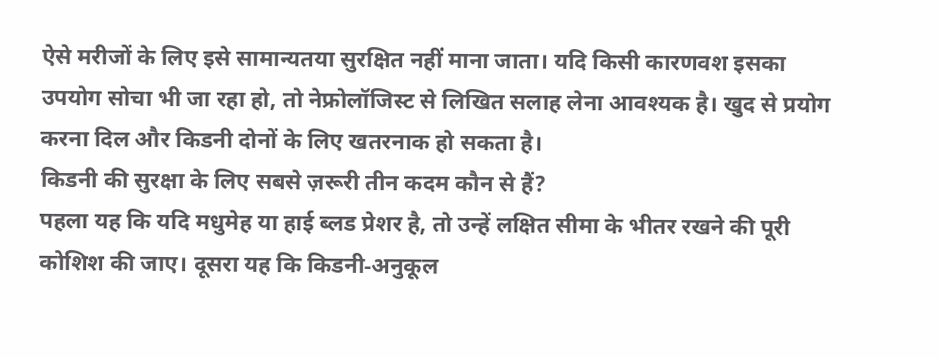ऐसे मरीजों के लिए इसे सामान्यतया सुरक्षित नहीं माना जाता। यदि किसी कारणवश इसका उपयोग सोचा भी जा रहा हो, तो नेफ्रोलॉजिस्ट से लिखित सलाह लेना आवश्यक है। खुद से प्रयोग करना दिल और किडनी दोनों के लिए खतरनाक हो सकता है।
किडनी की सुरक्षा के लिए सबसे ज़रूरी तीन कदम कौन से हैं?
पहला यह कि यदि मधुमेह या हाई ब्लड प्रेशर है, तो उन्हें लक्षित सीमा के भीतर रखने की पूरी कोशिश की जाए। दूसरा यह कि किडनी‑अनुकूल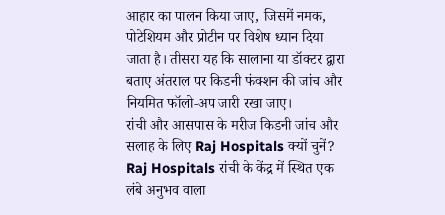आहार का पालन किया जाए, जिसमें नमक, पोटेशियम और प्रोटीन पर विशेष ध्यान दिया जाता है। तीसरा यह कि सालाना या डॉक्टर द्वारा बताए अंतराल पर किडनी फंक्शन की जांच और नियमित फॉलो‑अप जारी रखा जाए।
रांची और आसपास के मरीज किडनी जांच और सलाह के लिए Raj Hospitals क्यों चुनें?
Raj Hospitals रांची के केंद्र में स्थित एक लंबे अनुभव वाला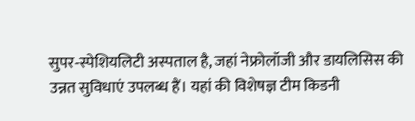सुपर‑स्पेशियलिटी अस्पताल है, जहां नेफ्रोलॉजी और डायलिसिस की उन्नत सुविधाएं उपलब्ध हैं। यहां की विशेषज्ञ टीम किडनी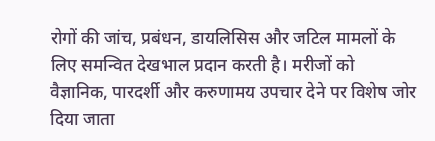रोगों की जांच, प्रबंधन, डायलिसिस और जटिल मामलों के लिए समन्वित देखभाल प्रदान करती है। मरीजों को वैज्ञानिक, पारदर्शी और करुणामय उपचार देने पर विशेष जोर दिया जाता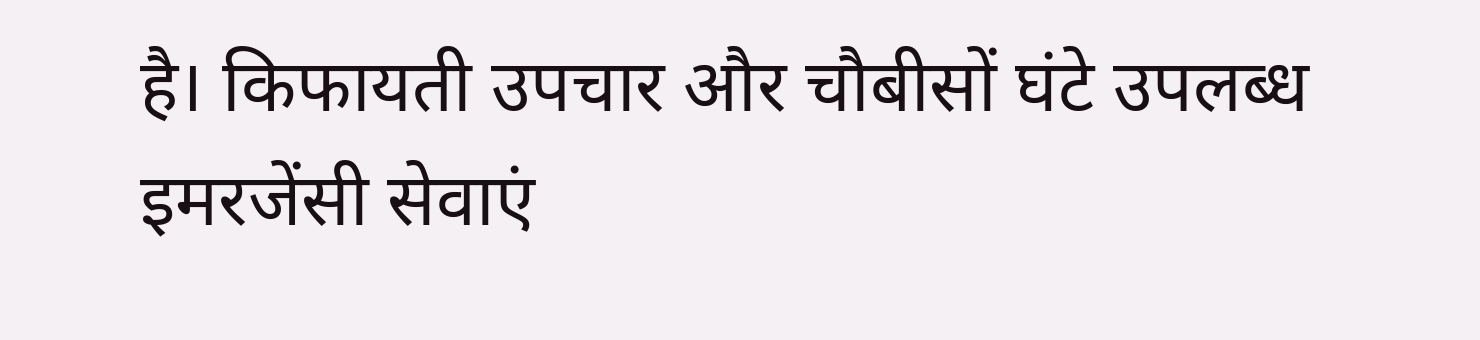है। किफायती उपचार और चौबीसों घंटे उपलब्ध इमरजेंसी सेवाएं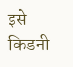इसे किडनी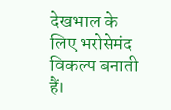देखभाल के लिए भरोसेमंद विकल्प बनाती हैं।